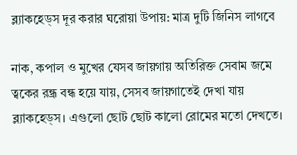ব্ল্যাকহেড্স দূর করার ঘরোয়া উপায়: মাত্র দুটি জিনিস লাগবে

নাক, কপাল ও মুখের যেসব জায়গায় অতিরিক্ত সেবাম জমে ত্বকের রন্ধ্র বন্ধ হয়ে যায়, সেসব জায়গাতেই দেখা যায় ব্ল্যাকহেড্স। এগুলো ছোট ছোট কালো রোমের মতো দেখতে।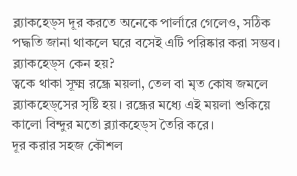ব্ল্যাকহেড্স দূর করতে অনেকে পার্লারে গেলেও, সঠিক পদ্ধতি জানা থাকলে ঘরে বসেই এটি পরিষ্কার করা সম্ভব।
ব্ল্যাকহেড্স কেন হয়?
ত্বকে থাকা সূক্ষ্ম রন্ধ্রে ময়লা, তেল বা মৃত কোষ জমলে ব্ল্যাকহেড্সের সৃষ্টি হয়। রন্ধ্রের মধ্যে এই ময়লা শুকিয়ে কালো বিন্দুর মতো ব্ল্যাকহেড্স তৈরি করে।
দূর করার সহজ কৌশল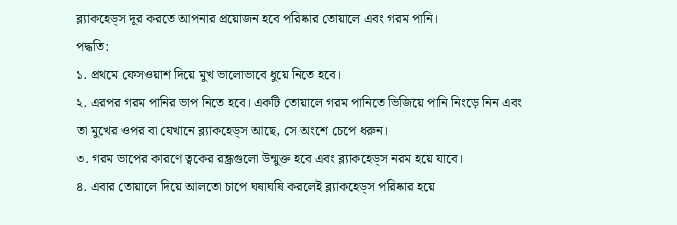ব্ল্যাকহেড্স দূর করতে আপনার প্রয়োজন হবে পরিষ্কার তোয়ালে এবং গরম পানি।
পদ্ধতি:
১. প্রথমে ফেসওয়াশ দিয়ে মুখ ভালোভাবে ধুয়ে নিতে হবে।
২. এরপর গরম পানির ভাপ নিতে হবে। একটি তোয়ালে গরম পানিতে ভিজিয়ে পানি নিংড়ে নিন এবং
তা মুখের ওপর বা যেখানে ব্ল্যাকহেড্স আছে, সে অংশে চেপে ধরুন।
৩. গরম ভাপের কারণে ত্বকের রন্ধ্রগুলো উন্মুক্ত হবে এবং ব্ল্যাকহেড্স নরম হয়ে যাবে।
৪. এবার তোয়ালে দিয়ে আলতো চাপে ঘষাঘষি করলেই ব্ল্যাকহেড্স পরিষ্কার হয়ে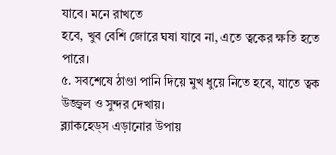যাবে। মনে রাখতে
হবে, খুব বেশি জোরে ঘষা যাবে না, এতে ত্বকের ক্ষতি হতে পারে।
৫. সবশেষে ঠাণ্ডা পানি দিয়ে মুখ ধুয়ে নিতে হবে, যাতে ত্বক উজ্জ্বল ও সুন্দর দেখায়।
ব্ল্যাকহেড্স এড়ানোর উপায়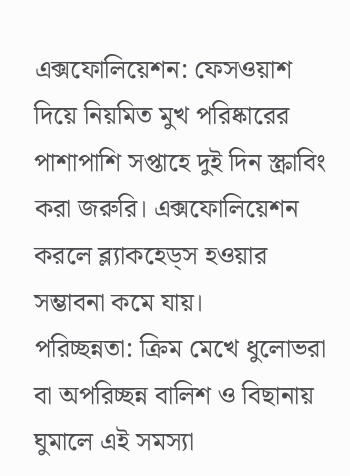এক্সফোলিয়েশন: ফেসওয়াশ দিয়ে নিয়মিত মুখ পরিষ্কারের পাশাপাশি সপ্তাহে দুই দিন স্ক্রাবিং করা জরুরি। এক্সফোলিয়েশন করলে ব্ল্যাকহেড্স হওয়ার সম্ভাবনা কমে যায়।
পরিচ্ছন্নতা: ক্রিম মেখে ধুলোভরা বা অপরিচ্ছন্ন বালিশ ও বিছানায় ঘুমালে এই সমস্যা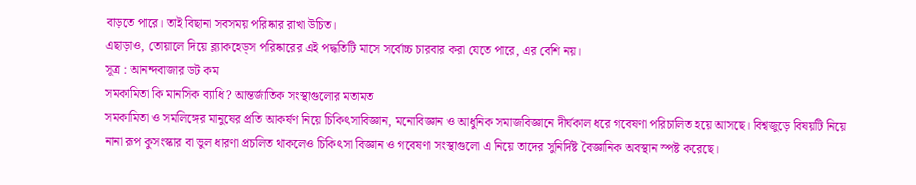বাড়তে পারে। তাই বিছানা সবসময় পরিষ্কার রাখা উচিত।
এছাড়াও, তোয়ালে দিয়ে ব্ল্যাকহেড্স পরিষ্কারের এই পদ্ধতিটি মাসে সর্বোচ্চ চারবার করা যেতে পারে, এর বেশি নয়।
সূত্র : আনন্দবাজার ডট কম
সমকামিতা কি মানসিক ব্যাধি? আন্তর্জাতিক সংস্থাগুলোর মতামত
সমকামিতা ও সমলিঙ্গের মানুষের প্রতি আকর্ষণ নিয়ে চিকিৎসাবিজ্ঞান, মনোবিজ্ঞান ও আধুনিক সমাজবিজ্ঞানে দীর্ঘকাল ধরে গবেষণা পরিচালিত হয়ে আসছে। বিশ্বজুড়ে বিষয়টি নিয়ে নানা রূপ কুসংস্কার বা ভুল ধারণা প্রচলিত থাকলেও চিকিৎসা বিজ্ঞান ও গবেষণা সংস্থাগুলো এ নিয়ে তাদের সুনির্দিষ্ট বৈজ্ঞানিক অবস্থান স্পষ্ট করেছে।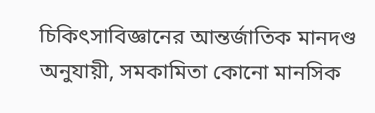চিকিৎসাবিজ্ঞানের আন্তর্জাতিক মানদণ্ড অনুযায়ী, সমকামিতা কোনো মানসিক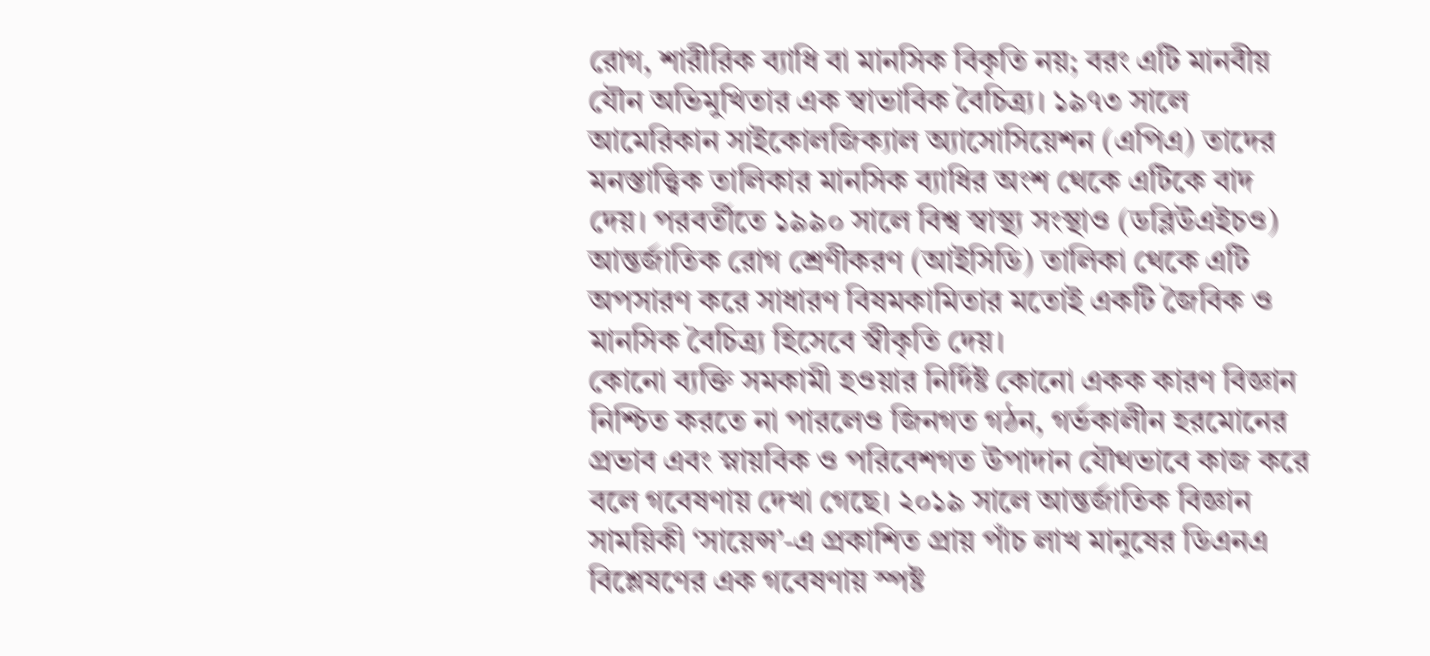রোগ, শারীরিক ব্যাধি বা মানসিক বিকৃতি নয়; বরং এটি মানবীয় যৌন অভিমুখিতার এক স্বাভাবিক বৈচিত্র্য। ১৯৭৩ সালে আমেরিকান সাইকোলজিক্যাল অ্যাসোসিয়েশন (এপিএ) তাদের মনস্তাত্ত্বিক তালিকার মানসিক ব্যাধির অংশ থেকে এটিকে বাদ দেয়। পরবর্তীতে ১৯৯০ সালে বিশ্ব স্বাস্থ্য সংস্থাও (ডব্লিউএইচও) আন্তর্জাতিক রোগ শ্রেণীকরণ (আইসিডি) তালিকা থেকে এটি অপসারণ করে সাধারণ বিষমকামিতার মতোই একটি জৈবিক ও মানসিক বৈচিত্র্য হিসেবে স্বীকৃতি দেয়।
কোনো ব্যক্তি সমকামী হওয়ার নির্দিষ্ট কোনো একক কারণ বিজ্ঞান নিশ্চিত করতে না পারলেও জিনগত গঠন, গর্ভকালীন হরমোনের প্রভাব এবং স্নায়বিক ও পরিবেশগত উপাদান যৌথভাবে কাজ করে বলে গবেষণায় দেখা গেছে। ২০১৯ সালে আন্তর্জাতিক বিজ্ঞান সাময়িকী ‘সায়েন্স’-এ প্রকাশিত প্রায় পাঁচ লাখ মানুষের ডিএনএ বিশ্লেষণের এক গবেষণায় স্পষ্ট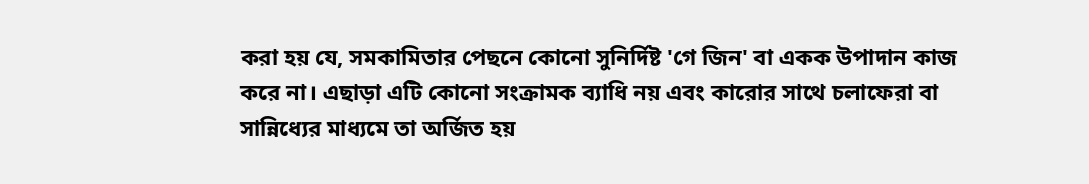করা হয় যে, সমকামিতার পেছনে কোনো সুনির্দিষ্ট 'গে জিন' বা একক উপাদান কাজ করে না। এছাড়া এটি কোনো সংক্রামক ব্যাধি নয় এবং কারোর সাথে চলাফেরা বা সান্নিধ্যের মাধ্যমে তা অর্জিত হয়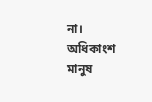না। অধিকাংশ মানুষ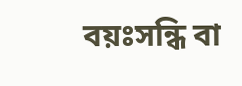বয়ঃসন্ধি বা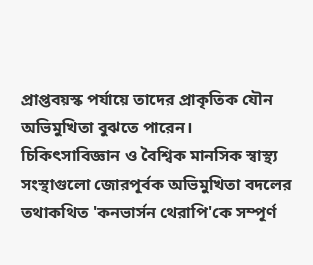প্রাপ্তবয়স্ক পর্যায়ে তাদের প্রাকৃতিক যৌন অভিমুখিতা বুঝতে পারেন।
চিকিৎসাবিজ্ঞান ও বৈশ্বিক মানসিক স্বাস্থ্য সংস্থাগুলো জোরপূর্বক অভিমুখিতা বদলের তথাকথিত 'কনভার্সন থেরাপি'কে সম্পূর্ণ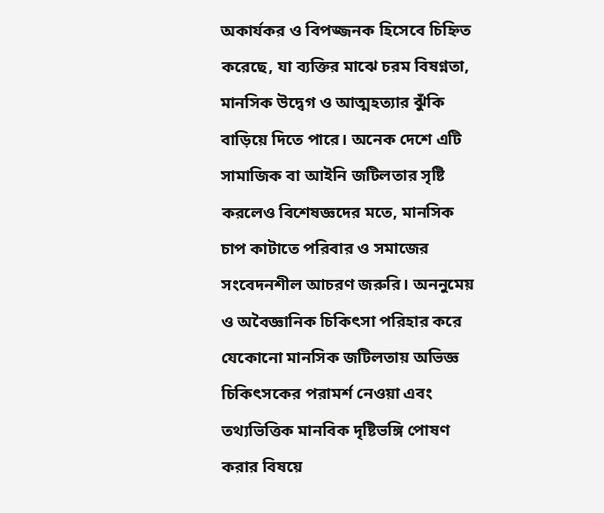অকার্যকর ও বিপজ্জনক হিসেবে চিহ্নিত করেছে, যা ব্যক্তির মাঝে চরম বিষণ্নতা, মানসিক উদ্বেগ ও আত্মহত্যার ঝুঁকি বাড়িয়ে দিতে পারে। অনেক দেশে এটি সামাজিক বা আইনি জটিলতার সৃষ্টি করলেও বিশেষজ্ঞদের মতে, মানসিক চাপ কাটাতে পরিবার ও সমাজের সংবেদনশীল আচরণ জরুরি। অননুমেয় ও অবৈজ্ঞানিক চিকিৎসা পরিহার করে যেকোনো মানসিক জটিলতায় অভিজ্ঞ চিকিৎসকের পরামর্শ নেওয়া এবং তথ্যভিত্তিক মানবিক দৃষ্টিভঙ্গি পোষণ করার বিষয়ে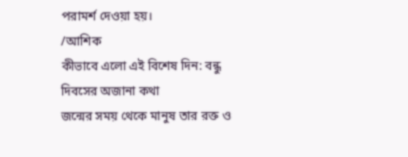পরামর্শ দেওয়া হয়।
/আশিক
কীভাবে এলো এই বিশেষ দিন: বন্ধু দিবসের অজানা কথা
জন্মের সময় থেকে মানুষ তার রক্ত ও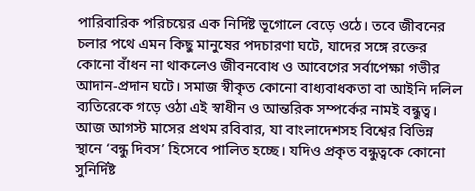পারিবারিক পরিচয়ের এক নির্দিষ্ট ভূগোলে বেড়ে ওঠে। তবে জীবনের চলার পথে এমন কিছু মানুষের পদচারণা ঘটে, যাদের সঙ্গে রক্তের কোনো বাঁধন না থাকলেও জীবনবোধ ও আবেগের সর্বাপেক্ষা গভীর আদান-প্রদান ঘটে। সমাজ স্বীকৃত কোনো বাধ্যবাধকতা বা আইনি দলিল ব্যতিরেকে গড়ে ওঠা এই স্বাধীন ও আন্তরিক সম্পর্কের নামই বন্ধুত্ব।
আজ আগস্ট মাসের প্রথম রবিবার, যা বাংলাদেশসহ বিশ্বের বিভিন্ন স্থানে ‘বন্ধু দিবস’ হিসেবে পালিত হচ্ছে। যদিও প্রকৃত বন্ধুত্বকে কোনো সুনির্দিষ্ট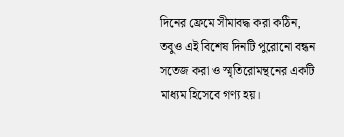দিনের ফ্রেমে সীমাবদ্ধ করা কঠিন, তবুও এই বিশেষ দিনটি পুরোনো বন্ধন সতেজ করা ও স্মৃতিরোমন্থনের একটি মাধ্যম হিসেবে গণ্য হয়।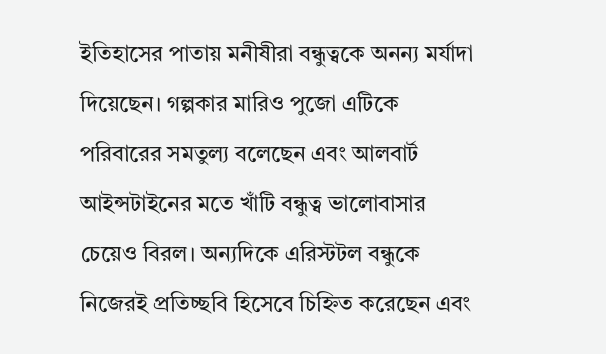ইতিহাসের পাতায় মনীষীরা বন্ধুত্বকে অনন্য মর্যাদা দিয়েছেন। গল্পকার মারিও পুজো এটিকে পরিবারের সমতুল্য বলেছেন এবং আলবার্ট আইন্সটাইনের মতে খাঁটি বন্ধুত্ব ভালোবাসার চেয়েও বিরল। অন্যদিকে এরিস্টটল বন্ধুকে নিজেরই প্রতিচ্ছবি হিসেবে চিহ্নিত করেছেন এবং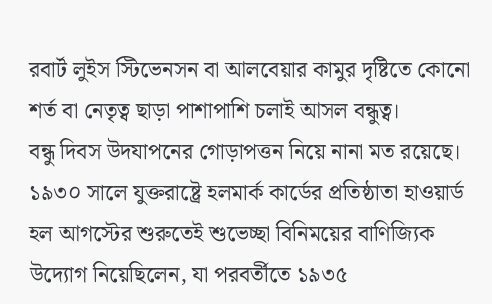রবার্ট লুইস স্টিভেনসন বা আলবেয়ার কামুর দৃষ্টিতে কোনো শর্ত বা নেতৃত্ব ছাড়া পাশাপাশি চলাই আসল বন্ধুত্ব।
বন্ধু দিবস উদযাপনের গোড়াপত্তন নিয়ে নানা মত রয়েছে। ১৯৩০ সালে যুক্তরাষ্ট্রে হলমার্ক কার্ডের প্রতিষ্ঠাতা হাওয়ার্ড হল আগস্টের শুরুতেই শুভেচ্ছা বিনিময়ের বাণিজ্যিক উদ্যোগ নিয়েছিলেন, যা পরবর্তীতে ১৯৩৫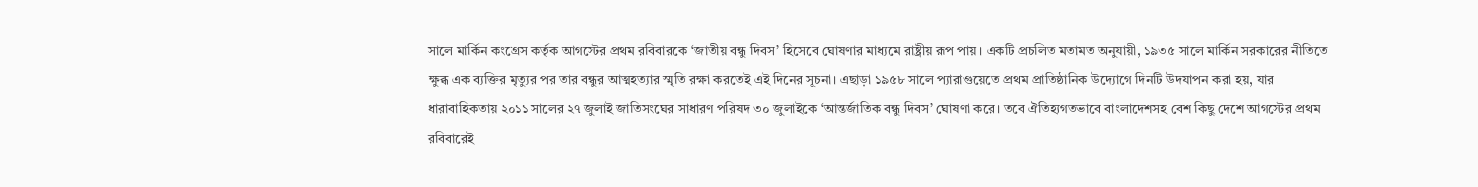সালে মার্কিন কংগ্রেস কর্তৃক আগস্টের প্রথম রবিবারকে ‘জাতীয় বন্ধু দিবস’ হিসেবে ঘোষণার মাধ্যমে রাষ্ট্রীয় রূপ পায়। একটি প্রচলিত মতামত অনুযায়ী, ১৯৩৫ সালে মার্কিন সরকারের নীতিতে ক্ষুব্ধ এক ব্যক্তির মৃত্যুর পর তার বন্ধুর আত্মহত্যার স্মৃতি রক্ষা করতেই এই দিনের সূচনা। এছাড়া ১৯৫৮ সালে প্যারাগুয়েতে প্রথম প্রাতিষ্ঠানিক উদ্যোগে দিনটি উদযাপন করা হয়, যার ধারাবাহিকতায় ২০১১ সালের ২৭ জুলাই জাতিসংঘের সাধারণ পরিষদ ৩০ জুলাইকে ‘আন্তর্জাতিক বন্ধু দিবস’ ঘোষণা করে। তবে ঐতিহ্যগতভাবে বাংলাদেশসহ বেশ কিছু দেশে আগস্টের প্রথম রবিবারেই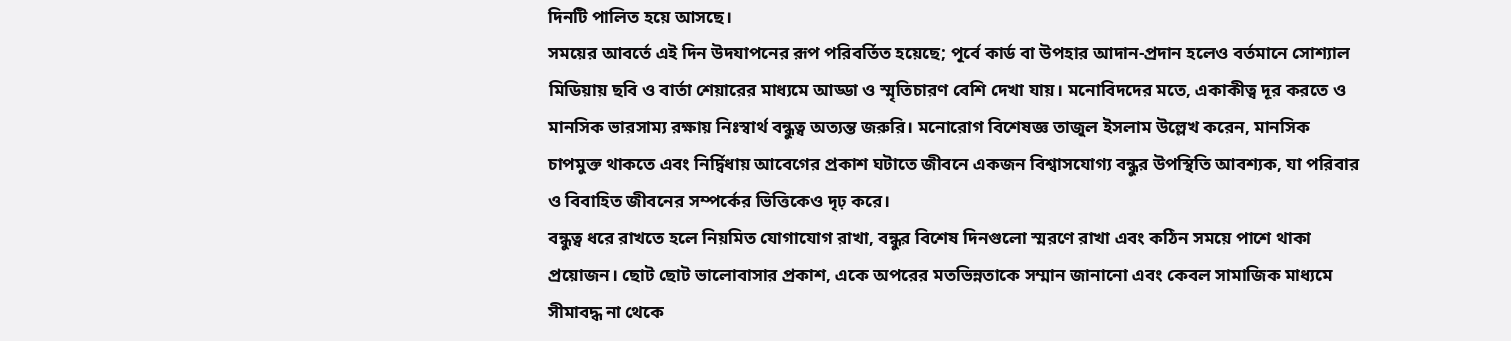দিনটি পালিত হয়ে আসছে।
সময়ের আবর্তে এই দিন উদযাপনের রূপ পরিবর্তিত হয়েছে; পূর্বে কার্ড বা উপহার আদান-প্রদান হলেও বর্তমানে সোশ্যাল মিডিয়ায় ছবি ও বার্তা শেয়ারের মাধ্যমে আড্ডা ও স্মৃতিচারণ বেশি দেখা যায়। মনোবিদদের মতে, একাকীত্ব দূর করতে ও মানসিক ভারসাম্য রক্ষায় নিঃস্বার্থ বন্ধুত্ব অত্যন্ত জরুরি। মনোরোগ বিশেষজ্ঞ তাজুল ইসলাম উল্লেখ করেন, মানসিক চাপমুক্ত থাকতে এবং নির্দ্বিধায় আবেগের প্রকাশ ঘটাতে জীবনে একজন বিশ্বাসযোগ্য বন্ধুর উপস্থিতি আবশ্যক, যা পরিবার ও বিবাহিত জীবনের সম্পর্কের ভিত্তিকেও দৃঢ় করে।
বন্ধুত্ব ধরে রাখতে হলে নিয়মিত যোগাযোগ রাখা, বন্ধুর বিশেষ দিনগুলো স্মরণে রাখা এবং কঠিন সময়ে পাশে থাকা প্রয়োজন। ছোট ছোট ভালোবাসার প্রকাশ, একে অপরের মতভিন্নতাকে সম্মান জানানো এবং কেবল সামাজিক মাধ্যমে সীমাবদ্ধ না থেকে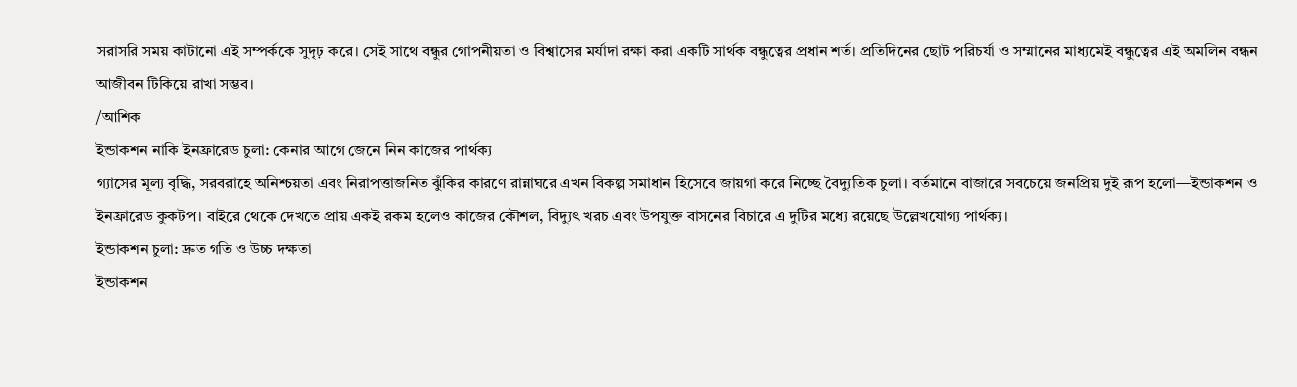সরাসরি সময় কাটানো এই সম্পর্ককে সুদৃঢ় করে। সেই সাথে বন্ধুর গোপনীয়তা ও বিশ্বাসের মর্যাদা রক্ষা করা একটি সার্থক বন্ধুত্বের প্রধান শর্ত। প্রতিদিনের ছোট পরিচর্যা ও সম্মানের মাধ্যমেই বন্ধুত্বের এই অমলিন বন্ধন আজীবন টিকিয়ে রাখা সম্ভব।
/আশিক
ইন্ডাকশন নাকি ইনফ্রারেড চুলা: কেনার আগে জেনে নিন কাজের পার্থক্য
গ্যাসের মূল্য বৃদ্ধি, সরবরাহে অনিশ্চয়তা এবং নিরাপত্তাজনিত ঝুঁকির কারণে রান্নাঘরে এখন বিকল্প সমাধান হিসেবে জায়গা করে নিচ্ছে বৈদ্যুতিক চুলা। বর্তমানে বাজারে সবচেয়ে জনপ্রিয় দুই রূপ হলো—ইন্ডাকশন ও ইনফ্রারেড কুকটপ। বাইরে থেকে দেখতে প্রায় একই রকম হলেও কাজের কৌশল, বিদ্যুৎ খরচ এবং উপযুক্ত বাসনের বিচারে এ দুটির মধ্যে রয়েছে উল্লেখযোগ্য পার্থক্য।
ইন্ডাকশন চুলা: দ্রুত গতি ও উচ্চ দক্ষতা
ইন্ডাকশন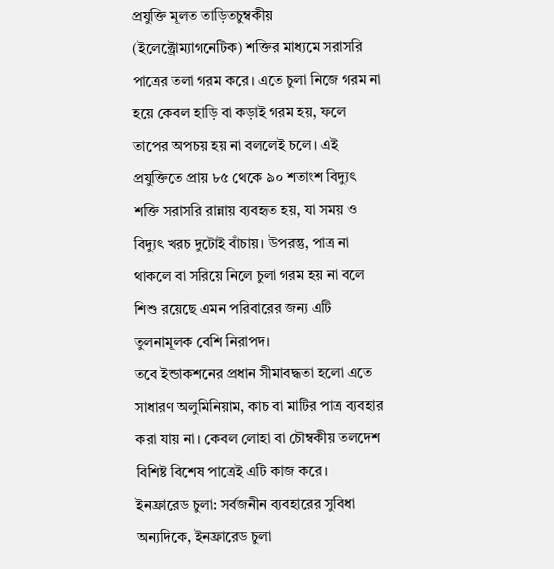প্রযুক্তি মূলত তাড়িতচুম্বকীয় (ইলেক্ট্রোম্যাগনেটিক) শক্তির মাধ্যমে সরাসরি পাত্রের তলা গরম করে। এতে চুলা নিজে গরম না হয়ে কেবল হাড়ি বা কড়াই গরম হয়, ফলে তাপের অপচয় হয় না বললেই চলে। এই প্রযুক্তিতে প্রায় ৮৫ থেকে ৯০ শতাংশ বিদ্যুৎ শক্তি সরাসরি রান্নায় ব্যবহৃত হয়, যা সময় ও বিদ্যুৎ খরচ দুটোই বাঁচায়। উপরন্তু, পাত্র না থাকলে বা সরিয়ে নিলে চুলা গরম হয় না বলে শিশু রয়েছে এমন পরিবারের জন্য এটি তুলনামূলক বেশি নিরাপদ।
তবে ইন্ডাকশনের প্রধান সীমাবদ্ধতা হলো এতে সাধারণ অলুমিনিয়াম, কাচ বা মাটির পাত্র ব্যবহার করা যায় না। কেবল লোহা বা চৌম্বকীয় তলদেশ বিশিষ্ট বিশেষ পাত্রেই এটি কাজ করে।
ইনফ্রারেড চুলা: সর্বজনীন ব্যবহারের সুবিধা
অন্যদিকে, ইনফ্রারেড চুলা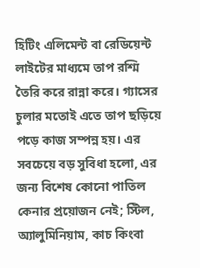হিটিং এলিমেন্ট বা রেডিয়েন্ট লাইটের মাধ্যমে তাপ রশ্মি তৈরি করে রান্না করে। গ্যাসের চুলার মতোই এতে তাপ ছড়িয়ে পড়ে কাজ সম্পন্ন হয়। এর সবচেয়ে বড় সুবিধা হলো, এর জন্য বিশেষ কোনো পাতিল কেনার প্রয়োজন নেই; স্টিল, অ্যালুমিনিয়াম, কাচ কিংবা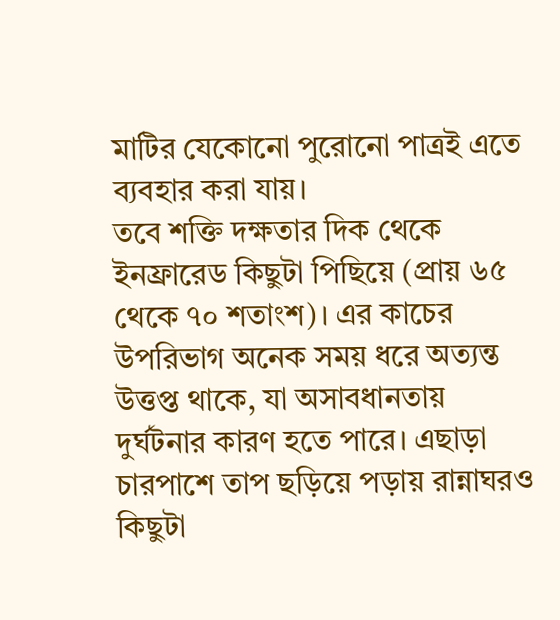মাটির যেকোনো পুরোনো পাত্রই এতে ব্যবহার করা যায়।
তবে শক্তি দক্ষতার দিক থেকে ইনফ্রারেড কিছুটা পিছিয়ে (প্রায় ৬৫ থেকে ৭০ শতাংশ)। এর কাচের উপরিভাগ অনেক সময় ধরে অত্যন্ত উত্তপ্ত থাকে, যা অসাবধানতায় দুর্ঘটনার কারণ হতে পারে। এছাড়া চারপাশে তাপ ছড়িয়ে পড়ায় রান্নাঘরও কিছুটা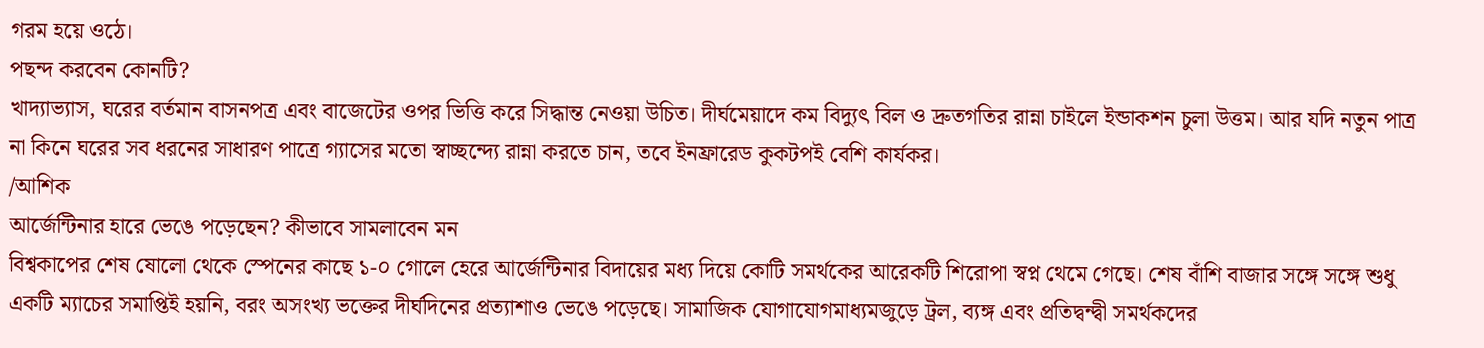গরম হয়ে ওঠে।
পছন্দ করবেন কোনটি?
খাদ্যাভ্যাস, ঘরের বর্তমান বাসনপত্র এবং বাজেটের ওপর ভিত্তি করে সিদ্ধান্ত নেওয়া উচিত। দীর্ঘমেয়াদে কম বিদ্যুৎ বিল ও দ্রুতগতির রান্না চাইলে ইন্ডাকশন চুলা উত্তম। আর যদি নতুন পাত্র না কিনে ঘরের সব ধরনের সাধারণ পাত্রে গ্যাসের মতো স্বাচ্ছন্দ্যে রান্না করতে চান, তবে ইনফ্রারেড কুকটপই বেশি কার্যকর।
/আশিক
আর্জেন্টিনার হারে ভেঙে পড়েছেন? কীভাবে সামলাবেন মন
বিশ্বকাপের শেষ ষোলো থেকে স্পেনের কাছে ১-০ গোলে হেরে আর্জেন্টিনার বিদায়ের মধ্য দিয়ে কোটি সমর্থকের আরেকটি শিরোপা স্বপ্ন থেমে গেছে। শেষ বাঁশি বাজার সঙ্গে সঙ্গে শুধু একটি ম্যাচের সমাপ্তিই হয়নি, বরং অসংখ্য ভক্তের দীর্ঘদিনের প্রত্যাশাও ভেঙে পড়েছে। সামাজিক যোগাযোগমাধ্যমজুড়ে ট্রল, ব্যঙ্গ এবং প্রতিদ্বন্দ্বী সমর্থকদের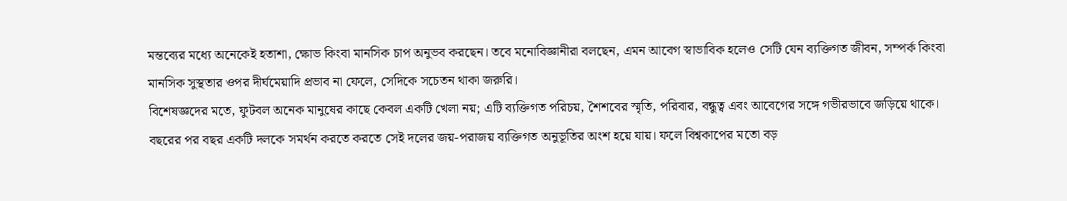মন্তব্যের মধ্যে অনেকেই হতাশা, ক্ষোভ কিংবা মানসিক চাপ অনুভব করছেন। তবে মনোবিজ্ঞানীরা বলছেন, এমন আবেগ স্বাভাবিক হলেও সেটি যেন ব্যক্তিগত জীবন, সম্পর্ক কিংবা মানসিক সুস্থতার ওপর দীর্ঘমেয়াদি প্রভাব না ফেলে, সেদিকে সচেতন থাকা জরুরি।
বিশেষজ্ঞদের মতে, ফুটবল অনেক মানুষের কাছে কেবল একটি খেলা নয়; এটি ব্যক্তিগত পরিচয়, শৈশবের স্মৃতি, পরিবার, বন্ধুত্ব এবং আবেগের সঙ্গে গভীরভাবে জড়িয়ে থাকে। বছরের পর বছর একটি দলকে সমর্থন করতে করতে সেই দলের জয়-পরাজয় ব্যক্তিগত অনুভূতির অংশ হয়ে যায়। ফলে বিশ্বকাপের মতো বড়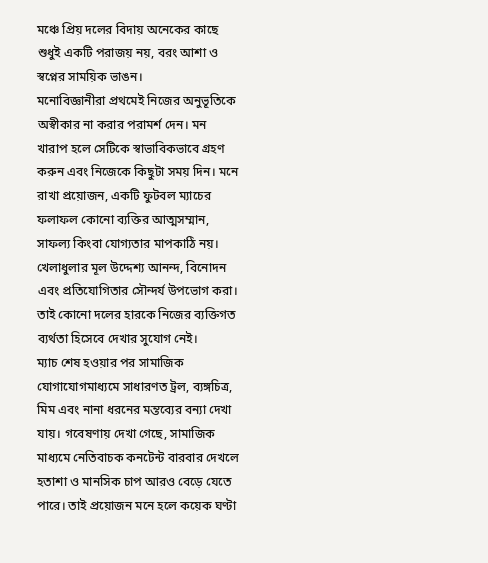মঞ্চে প্রিয় দলের বিদায় অনেকের কাছে শুধুই একটি পরাজয় নয়, বরং আশা ও স্বপ্নের সাময়িক ভাঙন।
মনোবিজ্ঞানীরা প্রথমেই নিজের অনুভূতিকে অস্বীকার না করার পরামর্শ দেন। মন খারাপ হলে সেটিকে স্বাভাবিকভাবে গ্রহণ করুন এবং নিজেকে কিছুটা সময় দিন। মনে রাখা প্রয়োজন, একটি ফুটবল ম্যাচের ফলাফল কোনো ব্যক্তির আত্মসম্মান, সাফল্য কিংবা যোগ্যতার মাপকাঠি নয়। খেলাধুলার মূল উদ্দেশ্য আনন্দ, বিনোদন এবং প্রতিযোগিতার সৌন্দর্য উপভোগ করা। তাই কোনো দলের হারকে নিজের ব্যক্তিগত ব্যর্থতা হিসেবে দেখার সুযোগ নেই।
ম্যাচ শেষ হওয়ার পর সামাজিক যোগাযোগমাধ্যমে সাধারণত ট্রল, ব্যঙ্গচিত্র, মিম এবং নানা ধরনের মন্তব্যের বন্যা দেখা যায়। গবেষণায় দেখা গেছে, সামাজিক মাধ্যমে নেতিবাচক কনটেন্ট বারবার দেখলে হতাশা ও মানসিক চাপ আরও বেড়ে যেতে পারে। তাই প্রয়োজন মনে হলে কয়েক ঘণ্টা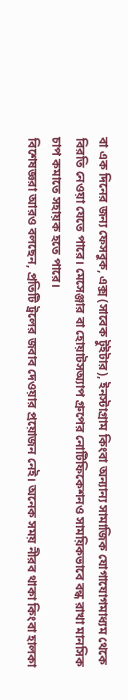বা এক দিনের জন্য ফেসবুক, এক্স (সাবেক টুইটার), ইনস্টাগ্রাম কিংবা অন্যান্য সামাজিক যোগাযোগমাধ্যম থেকে বিরতি নেওয়া যেতে পারে। মেসেঞ্জার বা হোয়াটসঅ্যাপ গ্রুপের নোটিফিকেশনও সাময়িকভাবে বন্ধ রাখা মানসিক চাপ কমাতে সহায়ক হতে পারে।
বিশেষজ্ঞরা আরও বলছেন, প্রতিটি ট্রলের জবাব দেওয়ার প্রয়োজন নেই। অনেক সময় নীরব থাকা কিংবা হালকা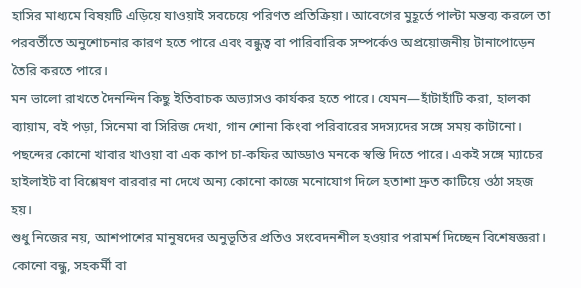হাসির মাধ্যমে বিষয়টি এড়িয়ে যাওয়াই সবচেয়ে পরিণত প্রতিক্রিয়া। আবেগের মুহূর্তে পাল্টা মন্তব্য করলে তা পরবর্তীতে অনুশোচনার কারণ হতে পারে এবং বন্ধুত্ব বা পারিবারিক সম্পর্কেও অপ্রয়োজনীয় টানাপোড়েন তৈরি করতে পারে।
মন ভালো রাখতে দৈনন্দিন কিছু ইতিবাচক অভ্যাসও কার্যকর হতে পারে। যেমন—হাঁটাহাঁটি করা, হালকা ব্যায়াম, বই পড়া, সিনেমা বা সিরিজ দেখা, গান শোনা কিংবা পরিবারের সদস্যদের সঙ্গে সময় কাটানো। পছন্দের কোনো খাবার খাওয়া বা এক কাপ চা-কফির আড্ডাও মনকে স্বস্তি দিতে পারে। একই সঙ্গে ম্যাচের হাইলাইট বা বিশ্লেষণ বারবার না দেখে অন্য কোনো কাজে মনোযোগ দিলে হতাশা দ্রুত কাটিয়ে ওঠা সহজ হয়।
শুধু নিজের নয়, আশপাশের মানুষদের অনুভূতির প্রতিও সংবেদনশীল হওয়ার পরামর্শ দিচ্ছেন বিশেষজ্ঞরা। কোনো বন্ধু, সহকর্মী বা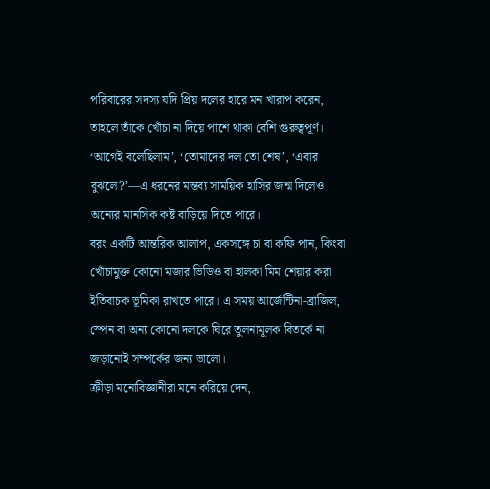পরিবারের সদস্য যদি প্রিয় দলের হারে মন খারাপ করেন, তাহলে তাঁকে খোঁচা না দিয়ে পাশে থাকা বেশি গুরুত্বপূর্ণ। ‘আগেই বলেছিলাম’, ‘তোমাদের দল তো শেষ’, ‘এবার বুঝলে?’—এ ধরনের মন্তব্য সাময়িক হাসির জন্ম দিলেও অন্যের মানসিক কষ্ট বাড়িয়ে দিতে পারে।
বরং একটি আন্তরিক আলাপ, একসঙ্গে চা বা কফি পান, কিংবা খোঁচামুক্ত কোনো মজার ভিডিও বা হালকা মিম শেয়ার করা ইতিবাচক ভূমিকা রাখতে পারে। এ সময় আর্জেন্টিনা-ব্রাজিল, স্পেন বা অন্য কোনো দলকে ঘিরে তুলনামূলক বিতর্কে না জড়ানোই সম্পর্কের জন্য ভালো।
ক্রীড়া মনোবিজ্ঞানীরা মনে করিয়ে দেন,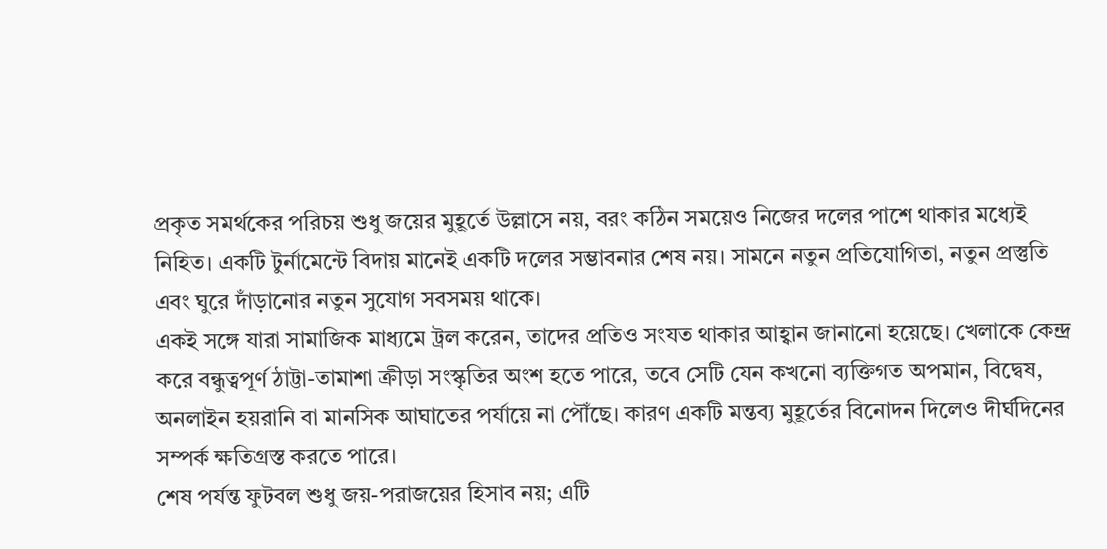প্রকৃত সমর্থকের পরিচয় শুধু জয়ের মুহূর্তে উল্লাসে নয়, বরং কঠিন সময়েও নিজের দলের পাশে থাকার মধ্যেই নিহিত। একটি টুর্নামেন্টে বিদায় মানেই একটি দলের সম্ভাবনার শেষ নয়। সামনে নতুন প্রতিযোগিতা, নতুন প্রস্তুতি এবং ঘুরে দাঁড়ানোর নতুন সুযোগ সবসময় থাকে।
একই সঙ্গে যারা সামাজিক মাধ্যমে ট্রল করেন, তাদের প্রতিও সংযত থাকার আহ্বান জানানো হয়েছে। খেলাকে কেন্দ্র করে বন্ধুত্বপূর্ণ ঠাট্টা-তামাশা ক্রীড়া সংস্কৃতির অংশ হতে পারে, তবে সেটি যেন কখনো ব্যক্তিগত অপমান, বিদ্বেষ, অনলাইন হয়রানি বা মানসিক আঘাতের পর্যায়ে না পৌঁছে। কারণ একটি মন্তব্য মুহূর্তের বিনোদন দিলেও দীর্ঘদিনের সম্পর্ক ক্ষতিগ্রস্ত করতে পারে।
শেষ পর্যন্ত ফুটবল শুধু জয়-পরাজয়ের হিসাব নয়; এটি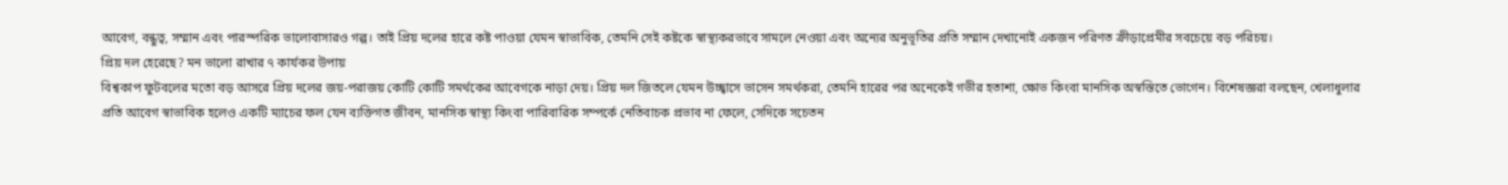আবেগ, বন্ধুত্ব, সম্মান এবং পারস্পরিক ভালোবাসারও গল্প। তাই প্রিয় দলের হারে কষ্ট পাওয়া যেমন স্বাভাবিক, তেমনি সেই কষ্টকে স্বাস্থ্যকরভাবে সামলে নেওয়া এবং অন্যের অনুভূতির প্রতি সম্মান দেখানোই একজন পরিণত ক্রীড়াপ্রেমীর সবচেয়ে বড় পরিচয়।
প্রিয় দল হেরেছে? মন ভালো রাখার ৭ কার্যকর উপায়
বিশ্বকাপ ফুটবলের মতো বড় আসরে প্রিয় দলের জয়-পরাজয় কোটি কোটি সমর্থকের আবেগকে নাড়া দেয়। প্রিয় দল জিতলে যেমন উচ্ছ্বাসে ভাসেন সমর্থকরা, তেমনি হারের পর অনেকেই গভীর হতাশা, ক্ষোভ কিংবা মানসিক অস্বস্তিতে ভোগেন। বিশেষজ্ঞরা বলছেন, খেলাধুলার প্রতি আবেগ স্বাভাবিক হলেও একটি ম্যাচের ফল যেন ব্যক্তিগত জীবন, মানসিক স্বাস্থ্য কিংবা পারিবারিক সম্পর্কে নেতিবাচক প্রভাব না ফেলে, সেদিকে সচেতন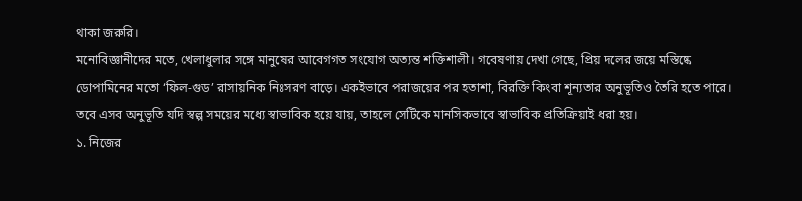থাকা জরুরি।
মনোবিজ্ঞানীদের মতে, খেলাধুলার সঙ্গে মানুষের আবেগগত সংযোগ অত্যন্ত শক্তিশালী। গবেষণায় দেখা গেছে, প্রিয় দলের জয়ে মস্তিষ্কে ডোপামিনের মতো ‘ফিল-গুড’ রাসায়নিক নিঃসরণ বাড়ে। একইভাবে পরাজয়ের পর হতাশা, বিরক্তি কিংবা শূন্যতার অনুভূতিও তৈরি হতে পারে। তবে এসব অনুভূতি যদি স্বল্প সময়ের মধ্যে স্বাভাবিক হয়ে যায়, তাহলে সেটিকে মানসিকভাবে স্বাভাবিক প্রতিক্রিয়াই ধরা হয়।
১. নিজের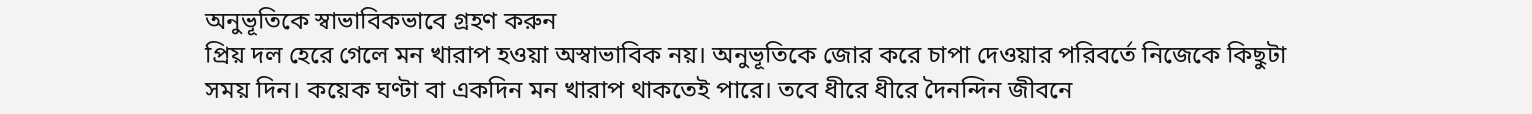অনুভূতিকে স্বাভাবিকভাবে গ্রহণ করুন
প্রিয় দল হেরে গেলে মন খারাপ হওয়া অস্বাভাবিক নয়। অনুভূতিকে জোর করে চাপা দেওয়ার পরিবর্তে নিজেকে কিছুটা সময় দিন। কয়েক ঘণ্টা বা একদিন মন খারাপ থাকতেই পারে। তবে ধীরে ধীরে দৈনন্দিন জীবনে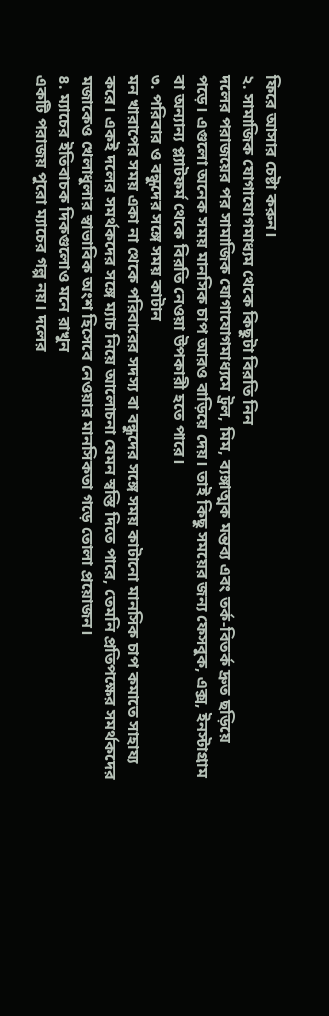ফিরে আসার চেষ্টা করুন।
২. সামাজিক যোগাযোগমাধ্যম থেকে কিছুটা বিরতি নিন
দলের পরাজয়ের পর সামাজিক যোগাযোগমাধ্যমে ট্রল, মিম, ব্যঙ্গাত্মক মন্তব্য এবং তর্ক-বিতর্ক দ্রুত ছড়িয়ে পড়ে। এগুলো অনেক সময় মানসিক চাপ আরও বাড়িয়ে দেয়। তাই কিছু সময়ের জন্য ফেসবুক, এক্স, ইনস্টাগ্রাম বা অন্যান্য প্ল্যাটফর্ম থেকে বিরতি নেওয়া উপকারী হতে পারে।
৩. পরিবার ও বন্ধুদের সঙ্গে সময় কাটান
মন খারাপের সময় একা না থেকে পরিবারের সদস্য বা বন্ধুদের সঙ্গে সময় কাটানো মানসিক চাপ কমাতে সাহায্য করে। একই দলের সমর্থকদের সঙ্গে ম্যাচ নিয়ে আলোচনা যেমন স্বস্তি দিতে পারে, তেমনি প্রতিপক্ষের সমর্থকদের মজাকেও খেলাধুলার স্বাভাবিক অংশ হিসেবে নেওয়ার মানসিকতা গড়ে তোলা প্রয়োজন।
৪. ম্যাচের ইতিবাচক দিকগুলোও মনে রাখুন
একটি পরাজয় পুরো ম্যাচের গল্প নয়। দলের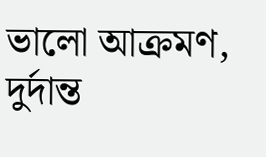ভালো আক্রমণ, দুর্দান্ত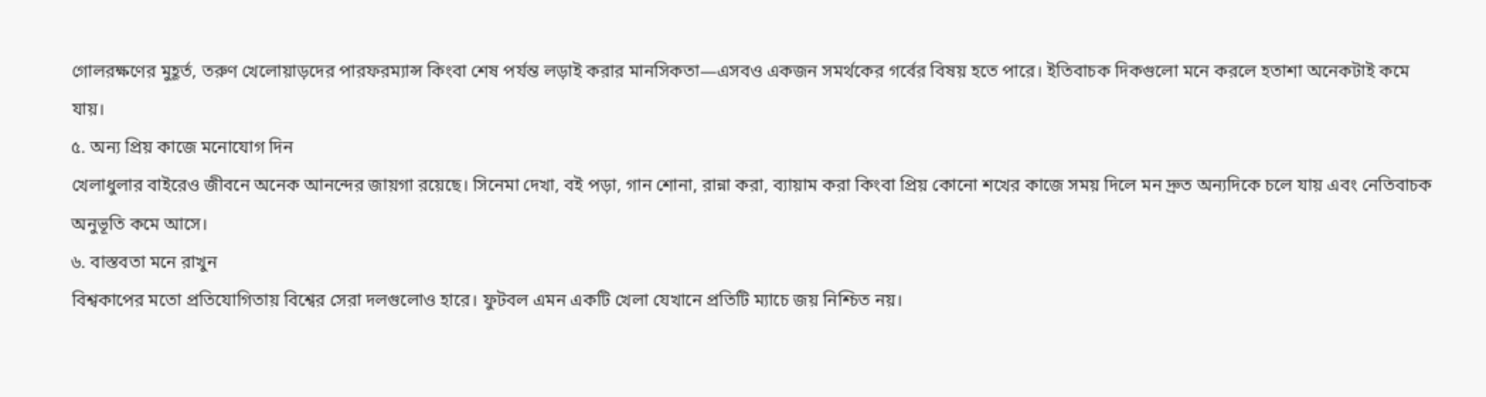গোলরক্ষণের মুহূর্ত, তরুণ খেলোয়াড়দের পারফরম্যান্স কিংবা শেষ পর্যন্ত লড়াই করার মানসিকতা—এসবও একজন সমর্থকের গর্বের বিষয় হতে পারে। ইতিবাচক দিকগুলো মনে করলে হতাশা অনেকটাই কমে যায়।
৫. অন্য প্রিয় কাজে মনোযোগ দিন
খেলাধুলার বাইরেও জীবনে অনেক আনন্দের জায়গা রয়েছে। সিনেমা দেখা, বই পড়া, গান শোনা, রান্না করা, ব্যায়াম করা কিংবা প্রিয় কোনো শখের কাজে সময় দিলে মন দ্রুত অন্যদিকে চলে যায় এবং নেতিবাচক অনুভূতি কমে আসে।
৬. বাস্তবতা মনে রাখুন
বিশ্বকাপের মতো প্রতিযোগিতায় বিশ্বের সেরা দলগুলোও হারে। ফুটবল এমন একটি খেলা যেখানে প্রতিটি ম্যাচে জয় নিশ্চিত নয়।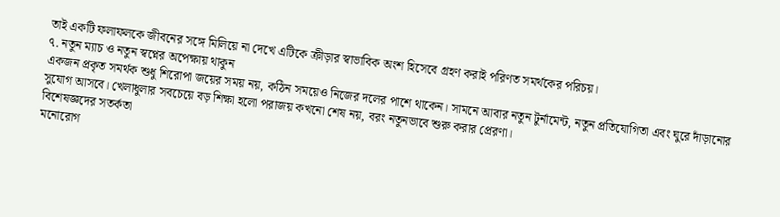তাই একটি ফলাফলকে জীবনের সঙ্গে মিলিয়ে না দেখে এটিকে ক্রীড়ার স্বাভাবিক অংশ হিসেবে গ্রহণ করাই পরিণত সমর্থকের পরিচয়।
৭. নতুন ম্যাচ ও নতুন স্বপ্নের অপেক্ষায় থাকুন
একজন প্রকৃত সমর্থক শুধু শিরোপা জয়ের সময় নয়, কঠিন সময়েও নিজের দলের পাশে থাকেন। সামনে আবার নতুন টুর্নামেন্ট, নতুন প্রতিযোগিতা এবং ঘুরে দাঁড়ানোর সুযোগ আসবে। খেলাধুলার সবচেয়ে বড় শিক্ষা হলো পরাজয় কখনো শেষ নয়, বরং নতুনভাবে শুরু করার প্রেরণা।
বিশেষজ্ঞদের সতর্কতা
মনোরোগ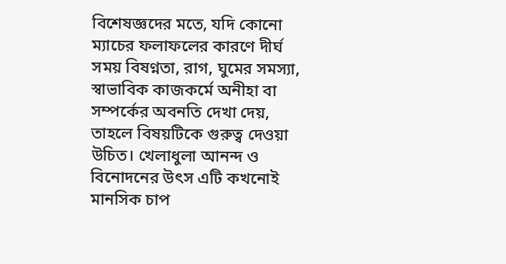বিশেষজ্ঞদের মতে, যদি কোনো ম্যাচের ফলাফলের কারণে দীর্ঘ সময় বিষণ্নতা, রাগ, ঘুমের সমস্যা, স্বাভাবিক কাজকর্মে অনীহা বা সম্পর্কের অবনতি দেখা দেয়, তাহলে বিষয়টিকে গুরুত্ব দেওয়া উচিত। খেলাধুলা আনন্দ ও বিনোদনের উৎস এটি কখনোই মানসিক চাপ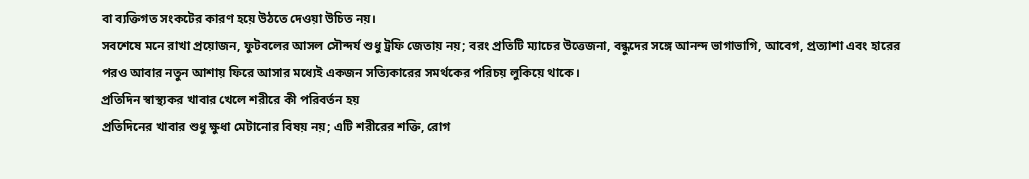বা ব্যক্তিগত সংকটের কারণ হয়ে উঠতে দেওয়া উচিত নয়।
সবশেষে মনে রাখা প্রয়োজন, ফুটবলের আসল সৌন্দর্য শুধু ট্রফি জেতায় নয়; বরং প্রতিটি ম্যাচের উত্তেজনা, বন্ধুদের সঙ্গে আনন্দ ভাগাভাগি, আবেগ, প্রত্যাশা এবং হারের পরও আবার নতুন আশায় ফিরে আসার মধ্যেই একজন সত্যিকারের সমর্থকের পরিচয় লুকিয়ে থাকে।
প্রতিদিন স্বাস্থ্যকর খাবার খেলে শরীরে কী পরিবর্তন হয়
প্রতিদিনের খাবার শুধু ক্ষুধা মেটানোর বিষয় নয়; এটি শরীরের শক্তি, রোগ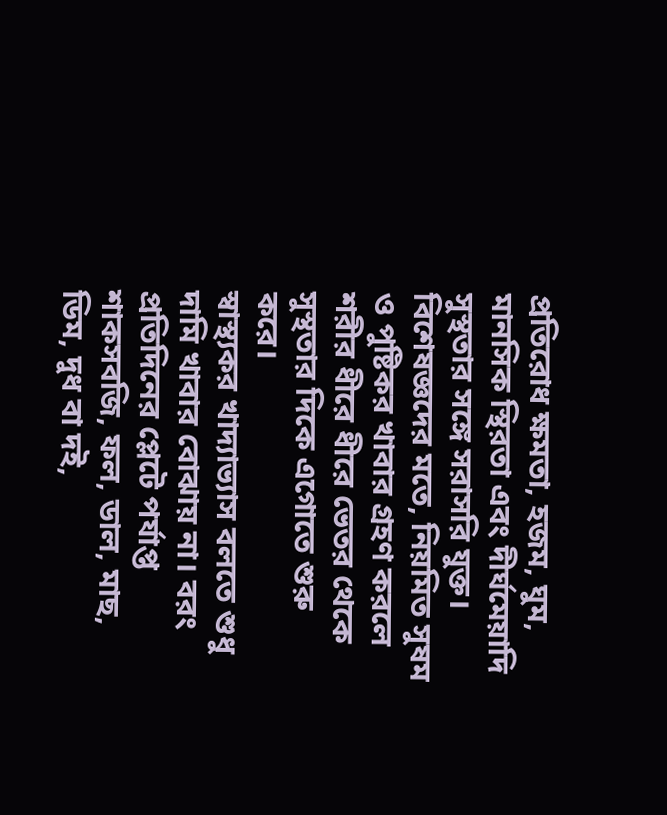প্রতিরোধ ক্ষমতা, হজম, ঘুম, মানসিক স্থিরতা এবং দীর্ঘমেয়াদি সুস্থতার সঙ্গে সরাসরি যুক্ত। বিশেষজ্ঞদের মতে, নিয়মিত সুষম ও পুষ্টিকর খাবার গ্রহণ করলে শরীর ধীরে ধীরে ভেতর থেকে সুস্থতার দিকে এগোতে শুরু করে।
স্বাস্থ্যকর খাদ্যাভ্যাস বলতে শুধু দামি খাবার বোঝায় না। বরং প্রতিদিনের প্লেটে পর্যাপ্ত শাকসবজি, ফল, ডাল, মাছ, ডিম, দুধ বা দই,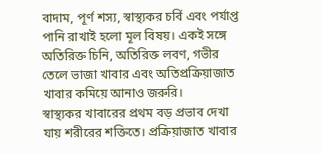বাদাম, পূর্ণ শস্য, স্বাস্থ্যকর চর্বি এবং পর্যাপ্ত পানি রাখাই হলো মূল বিষয়। একই সঙ্গে অতিরিক্ত চিনি, অতিরিক্ত লবণ, গভীর তেলে ভাজা খাবার এবং অতিপ্রক্রিয়াজাত খাবার কমিয়ে আনাও জরুরি।
স্বাস্থ্যকর খাবারের প্রথম বড় প্রভাব দেখা যায় শরীরের শক্তিতে। প্রক্রিয়াজাত খাবার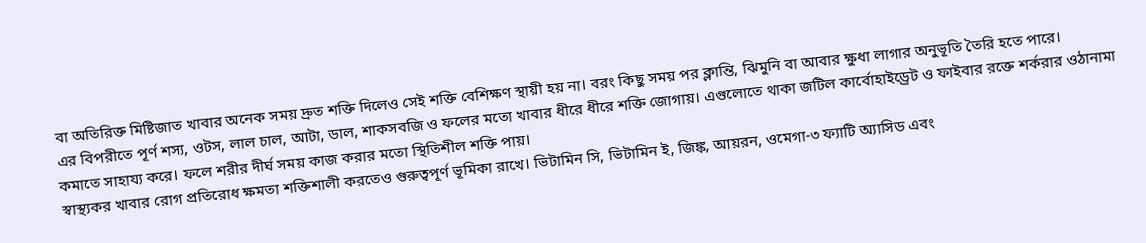বা অতিরিক্ত মিষ্টিজাত খাবার অনেক সময় দ্রুত শক্তি দিলেও সেই শক্তি বেশিক্ষণ স্থায়ী হয় না। বরং কিছু সময় পর ক্লান্তি, ঝিমুনি বা আবার ক্ষুধা লাগার অনুভূতি তৈরি হতে পারে।
এর বিপরীতে পূর্ণ শস্য, ওটস, লাল চাল, আটা, ডাল, শাকসবজি ও ফলের মতো খাবার ধীরে ধীরে শক্তি জোগায়। এগুলোতে থাকা জটিল কার্বোহাইড্রেট ও ফাইবার রক্তে শর্করার ওঠানামা কমাতে সাহায্য করে। ফলে শরীর দীর্ঘ সময় কাজ করার মতো স্থিতিশীল শক্তি পায়।
স্বাস্থ্যকর খাবার রোগ প্রতিরোধ ক্ষমতা শক্তিশালী করতেও গুরুত্বপূর্ণ ভূমিকা রাখে। ভিটামিন সি, ভিটামিন ই, জিঙ্ক, আয়রন, ওমেগা-৩ ফ্যাটি অ্যাসিড এবং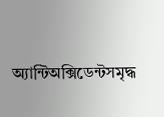অ্যান্টিঅক্সিডেন্টসমৃদ্ধ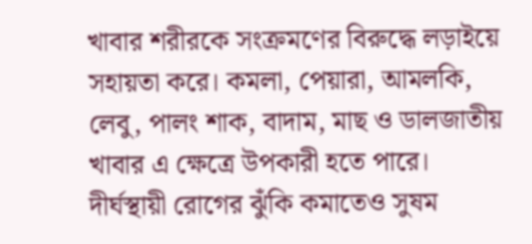খাবার শরীরকে সংক্রমণের বিরুদ্ধে লড়াইয়ে সহায়তা করে। কমলা, পেয়ারা, আমলকি, লেবু, পালং শাক, বাদাম, মাছ ও ডালজাতীয় খাবার এ ক্ষেত্রে উপকারী হতে পারে।
দীর্ঘস্থায়ী রোগের ঝুঁকি কমাতেও সুষম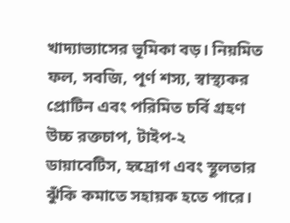খাদ্যাভ্যাসের ভূমিকা বড়। নিয়মিত ফল, সবজি, পূর্ণ শস্য, স্বাস্থ্যকর প্রোটিন এবং পরিমিত চর্বি গ্রহণ উচ্চ রক্তচাপ, টাইপ-২ ডায়াবেটিস, হৃদ্রোগ এবং স্থূলতার ঝুঁকি কমাতে সহায়ক হতে পারে।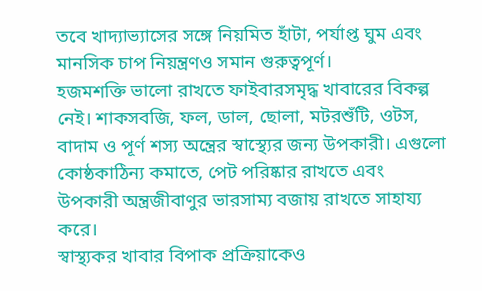তবে খাদ্যাভ্যাসের সঙ্গে নিয়মিত হাঁটা, পর্যাপ্ত ঘুম এবং মানসিক চাপ নিয়ন্ত্রণও সমান গুরুত্বপূর্ণ।
হজমশক্তি ভালো রাখতে ফাইবারসমৃদ্ধ খাবারের বিকল্প নেই। শাকসবজি, ফল, ডাল, ছোলা, মটরশুঁটি, ওটস, বাদাম ও পূর্ণ শস্য অন্ত্রের স্বাস্থ্যের জন্য উপকারী। এগুলো কোষ্ঠকাঠিন্য কমাতে, পেট পরিষ্কার রাখতে এবং উপকারী অন্ত্রজীবাণুর ভারসাম্য বজায় রাখতে সাহায্য করে।
স্বাস্থ্যকর খাবার বিপাক প্রক্রিয়াকেও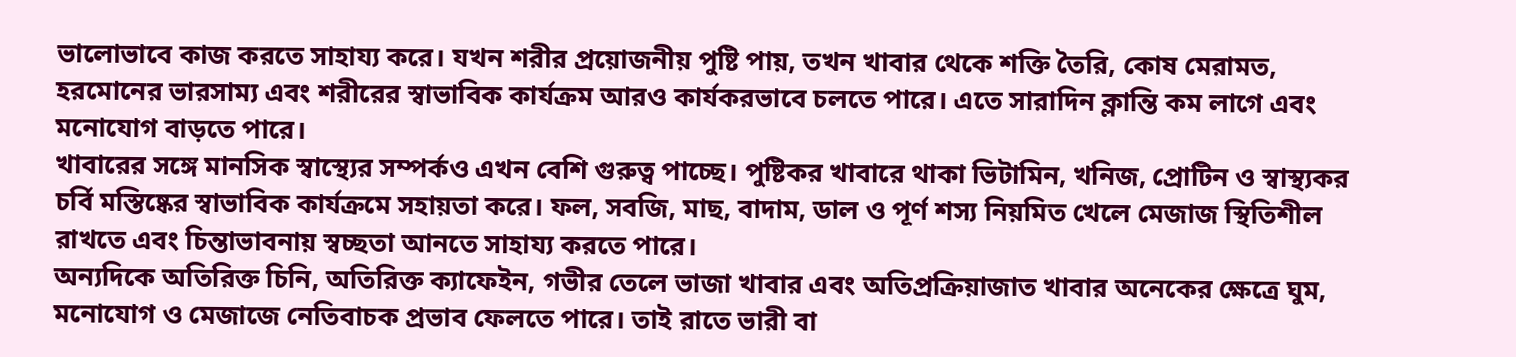ভালোভাবে কাজ করতে সাহায্য করে। যখন শরীর প্রয়োজনীয় পুষ্টি পায়, তখন খাবার থেকে শক্তি তৈরি, কোষ মেরামত, হরমোনের ভারসাম্য এবং শরীরের স্বাভাবিক কার্যক্রম আরও কার্যকরভাবে চলতে পারে। এতে সারাদিন ক্লান্তি কম লাগে এবং মনোযোগ বাড়তে পারে।
খাবারের সঙ্গে মানসিক স্বাস্থ্যের সম্পর্কও এখন বেশি গুরুত্ব পাচ্ছে। পুষ্টিকর খাবারে থাকা ভিটামিন, খনিজ, প্রোটিন ও স্বাস্থ্যকর চর্বি মস্তিষ্কের স্বাভাবিক কার্যক্রমে সহায়তা করে। ফল, সবজি, মাছ, বাদাম, ডাল ও পূর্ণ শস্য নিয়মিত খেলে মেজাজ স্থিতিশীল রাখতে এবং চিন্তাভাবনায় স্বচ্ছতা আনতে সাহায্য করতে পারে।
অন্যদিকে অতিরিক্ত চিনি, অতিরিক্ত ক্যাফেইন, গভীর তেলে ভাজা খাবার এবং অতিপ্রক্রিয়াজাত খাবার অনেকের ক্ষেত্রে ঘুম, মনোযোগ ও মেজাজে নেতিবাচক প্রভাব ফেলতে পারে। তাই রাতে ভারী বা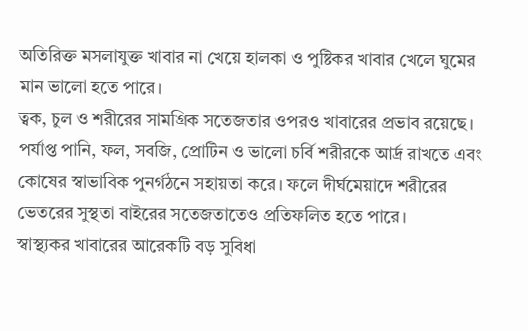অতিরিক্ত মসলাযুক্ত খাবার না খেয়ে হালকা ও পুষ্টিকর খাবার খেলে ঘুমের মান ভালো হতে পারে।
ত্বক, চুল ও শরীরের সামগ্রিক সতেজতার ওপরও খাবারের প্রভাব রয়েছে। পর্যাপ্ত পানি, ফল, সবজি, প্রোটিন ও ভালো চর্বি শরীরকে আর্দ্র রাখতে এবং কোষের স্বাভাবিক পুনর্গঠনে সহায়তা করে। ফলে দীর্ঘমেয়াদে শরীরের ভেতরের সুস্থতা বাইরের সতেজতাতেও প্রতিফলিত হতে পারে।
স্বাস্থ্যকর খাবারের আরেকটি বড় সুবিধা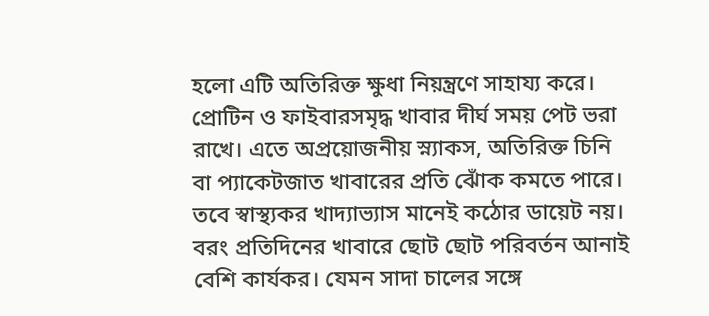হলো এটি অতিরিক্ত ক্ষুধা নিয়ন্ত্রণে সাহায্য করে। প্রোটিন ও ফাইবারসমৃদ্ধ খাবার দীর্ঘ সময় পেট ভরা রাখে। এতে অপ্রয়োজনীয় স্ন্যাকস, অতিরিক্ত চিনি বা প্যাকেটজাত খাবারের প্রতি ঝোঁক কমতে পারে।
তবে স্বাস্থ্যকর খাদ্যাভ্যাস মানেই কঠোর ডায়েট নয়। বরং প্রতিদিনের খাবারে ছোট ছোট পরিবর্তন আনাই বেশি কার্যকর। যেমন সাদা চালের সঙ্গে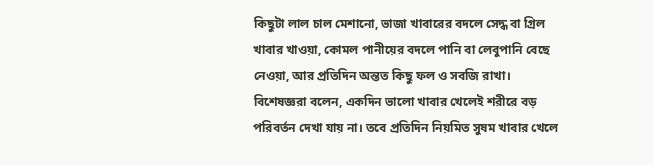কিছুটা লাল চাল মেশানো, ভাজা খাবারের বদলে সেদ্ধ বা গ্রিল খাবার খাওয়া, কোমল পানীয়ের বদলে পানি বা লেবুপানি বেছে নেওয়া, আর প্রতিদিন অন্তত কিছু ফল ও সবজি রাখা।
বিশেষজ্ঞরা বলেন, একদিন ভালো খাবার খেলেই শরীরে বড় পরিবর্তন দেখা যায় না। তবে প্রতিদিন নিয়মিত সুষম খাবার খেলে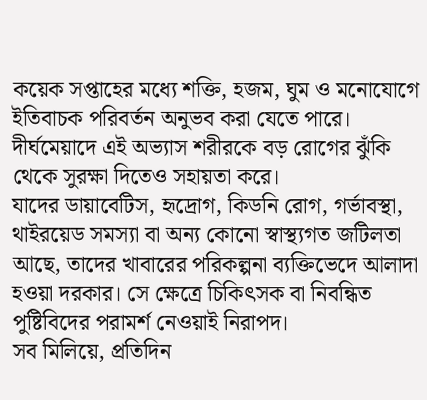কয়েক সপ্তাহের মধ্যে শক্তি, হজম, ঘুম ও মনোযোগে ইতিবাচক পরিবর্তন অনুভব করা যেতে পারে। দীর্ঘমেয়াদে এই অভ্যাস শরীরকে বড় রোগের ঝুঁকি থেকে সুরক্ষা দিতেও সহায়তা করে।
যাদের ডায়াবেটিস, হৃদ্রোগ, কিডনি রোগ, গর্ভাবস্থা, থাইরয়েড সমস্যা বা অন্য কোনো স্বাস্থ্যগত জটিলতা আছে, তাদের খাবারের পরিকল্পনা ব্যক্তিভেদে আলাদা হওয়া দরকার। সে ক্ষেত্রে চিকিৎসক বা নিবন্ধিত পুষ্টিবিদের পরামর্শ নেওয়াই নিরাপদ।
সব মিলিয়ে, প্রতিদিন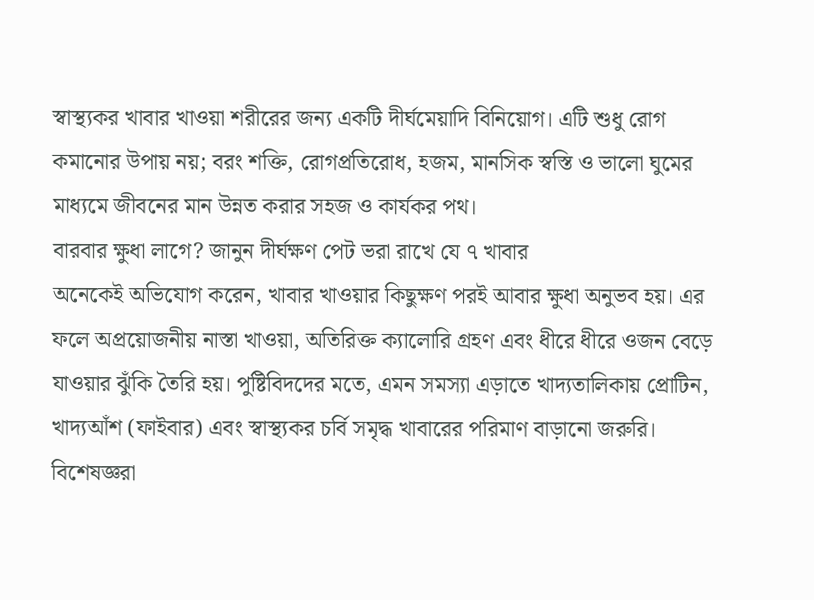স্বাস্থ্যকর খাবার খাওয়া শরীরের জন্য একটি দীর্ঘমেয়াদি বিনিয়োগ। এটি শুধু রোগ কমানোর উপায় নয়; বরং শক্তি, রোগপ্রতিরোধ, হজম, মানসিক স্বস্তি ও ভালো ঘুমের মাধ্যমে জীবনের মান উন্নত করার সহজ ও কার্যকর পথ।
বারবার ক্ষুধা লাগে? জানুন দীর্ঘক্ষণ পেট ভরা রাখে যে ৭ খাবার
অনেকেই অভিযোগ করেন, খাবার খাওয়ার কিছুক্ষণ পরই আবার ক্ষুধা অনুভব হয়। এর ফলে অপ্রয়োজনীয় নাস্তা খাওয়া, অতিরিক্ত ক্যালোরি গ্রহণ এবং ধীরে ধীরে ওজন বেড়ে যাওয়ার ঝুঁকি তৈরি হয়। পুষ্টিবিদদের মতে, এমন সমস্যা এড়াতে খাদ্যতালিকায় প্রোটিন, খাদ্যআঁশ (ফাইবার) এবং স্বাস্থ্যকর চর্বি সমৃদ্ধ খাবারের পরিমাণ বাড়ানো জরুরি।
বিশেষজ্ঞরা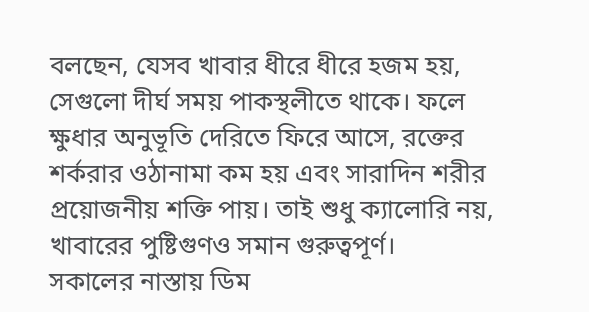বলছেন, যেসব খাবার ধীরে ধীরে হজম হয়, সেগুলো দীর্ঘ সময় পাকস্থলীতে থাকে। ফলে ক্ষুধার অনুভূতি দেরিতে ফিরে আসে, রক্তের শর্করার ওঠানামা কম হয় এবং সারাদিন শরীর প্রয়োজনীয় শক্তি পায়। তাই শুধু ক্যালোরি নয়, খাবারের পুষ্টিগুণও সমান গুরুত্বপূর্ণ।
সকালের নাস্তায় ডিম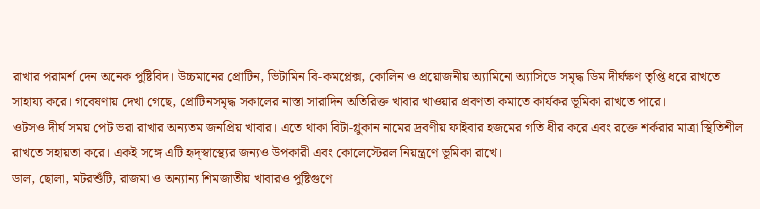রাখার পরামর্শ দেন অনেক পুষ্টিবিদ। উচ্চমানের প্রোটিন, ভিটামিন বি-কমপ্লেক্স, কোলিন ও প্রয়োজনীয় অ্যামিনো অ্যাসিডে সমৃদ্ধ ডিম দীর্ঘক্ষণ তৃপ্তি ধরে রাখতে সাহায্য করে। গবেষণায় দেখা গেছে, প্রোটিনসমৃদ্ধ সকালের নাস্তা সারাদিন অতিরিক্ত খাবার খাওয়ার প্রবণতা কমাতে কার্যকর ভূমিকা রাখতে পারে।
ওটসও দীর্ঘ সময় পেট ভরা রাখার অন্যতম জনপ্রিয় খাবার। এতে থাকা বিটা-গ্লুকান নামের দ্রবণীয় ফাইবার হজমের গতি ধীর করে এবং রক্তে শর্করার মাত্রা স্থিতিশীল রাখতে সহায়তা করে। একই সঙ্গে এটি হৃদ্স্বাস্থ্যের জন্যও উপকারী এবং কোলেস্টেরল নিয়ন্ত্রণে ভূমিকা রাখে।
ডাল, ছোলা, মটরশুঁটি, রাজমা ও অন্যান্য শিমজাতীয় খাবারও পুষ্টিগুণে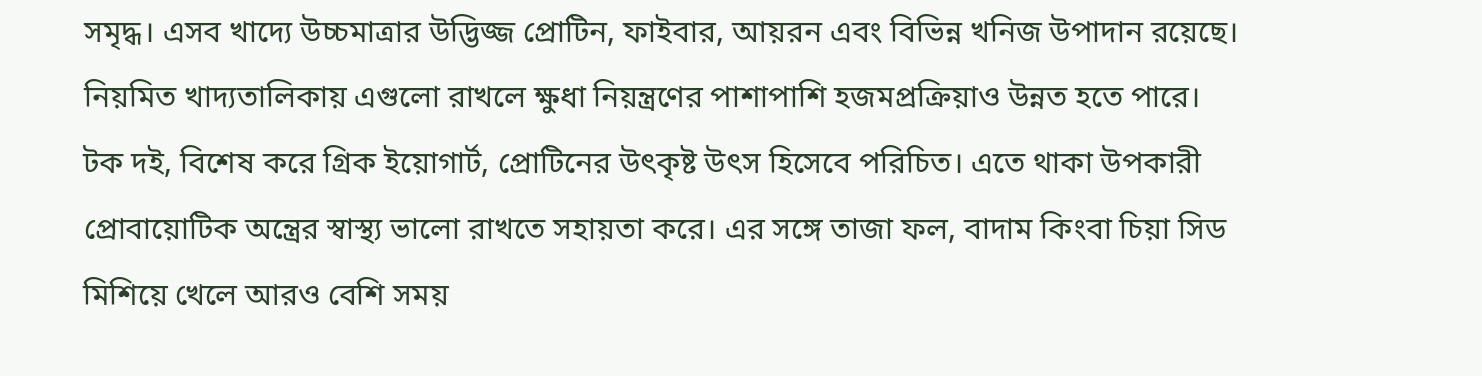সমৃদ্ধ। এসব খাদ্যে উচ্চমাত্রার উদ্ভিজ্জ প্রোটিন, ফাইবার, আয়রন এবং বিভিন্ন খনিজ উপাদান রয়েছে। নিয়মিত খাদ্যতালিকায় এগুলো রাখলে ক্ষুধা নিয়ন্ত্রণের পাশাপাশি হজমপ্রক্রিয়াও উন্নত হতে পারে।
টক দই, বিশেষ করে গ্রিক ইয়োগার্ট, প্রোটিনের উৎকৃষ্ট উৎস হিসেবে পরিচিত। এতে থাকা উপকারী প্রোবায়োটিক অন্ত্রের স্বাস্থ্য ভালো রাখতে সহায়তা করে। এর সঙ্গে তাজা ফল, বাদাম কিংবা চিয়া সিড মিশিয়ে খেলে আরও বেশি সময়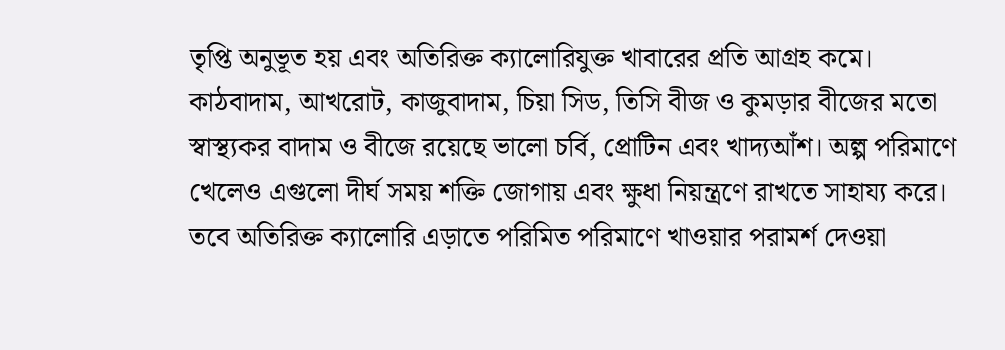তৃপ্তি অনুভূত হয় এবং অতিরিক্ত ক্যালোরিযুক্ত খাবারের প্রতি আগ্রহ কমে।
কাঠবাদাম, আখরোট, কাজুবাদাম, চিয়া সিড, তিসি বীজ ও কুমড়ার বীজের মতো স্বাস্থ্যকর বাদাম ও বীজে রয়েছে ভালো চর্বি, প্রোটিন এবং খাদ্যআঁশ। অল্প পরিমাণে খেলেও এগুলো দীর্ঘ সময় শক্তি জোগায় এবং ক্ষুধা নিয়ন্ত্রণে রাখতে সাহায্য করে। তবে অতিরিক্ত ক্যালোরি এড়াতে পরিমিত পরিমাণে খাওয়ার পরামর্শ দেওয়া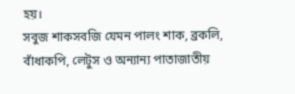হয়।
সবুজ শাকসবজি যেমন পালং শাক, ব্রকলি, বাঁধাকপি, লেটুস ও অন্যান্য পাতাজাতীয়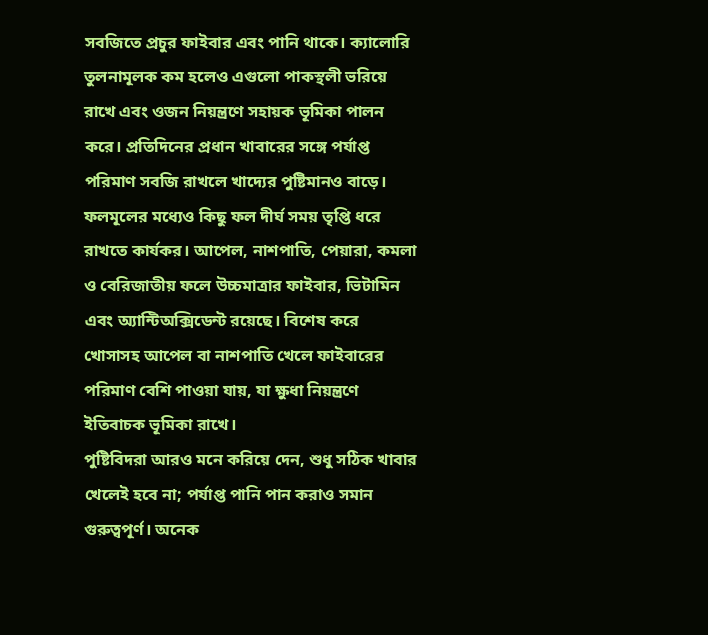সবজিতে প্রচুর ফাইবার এবং পানি থাকে। ক্যালোরি তুলনামূলক কম হলেও এগুলো পাকস্থলী ভরিয়ে রাখে এবং ওজন নিয়ন্ত্রণে সহায়ক ভূমিকা পালন করে। প্রতিদিনের প্রধান খাবারের সঙ্গে পর্যাপ্ত পরিমাণ সবজি রাখলে খাদ্যের পুষ্টিমানও বাড়ে।
ফলমূলের মধ্যেও কিছু ফল দীর্ঘ সময় তৃপ্তি ধরে রাখতে কার্যকর। আপেল, নাশপাতি, পেয়ারা, কমলা ও বেরিজাতীয় ফলে উচ্চমাত্রার ফাইবার, ভিটামিন এবং অ্যান্টিঅক্সিডেন্ট রয়েছে। বিশেষ করে খোসাসহ আপেল বা নাশপাতি খেলে ফাইবারের পরিমাণ বেশি পাওয়া যায়, যা ক্ষুধা নিয়ন্ত্রণে ইতিবাচক ভূমিকা রাখে।
পুষ্টিবিদরা আরও মনে করিয়ে দেন, শুধু সঠিক খাবার খেলেই হবে না; পর্যাপ্ত পানি পান করাও সমান গুরুত্বপূর্ণ। অনেক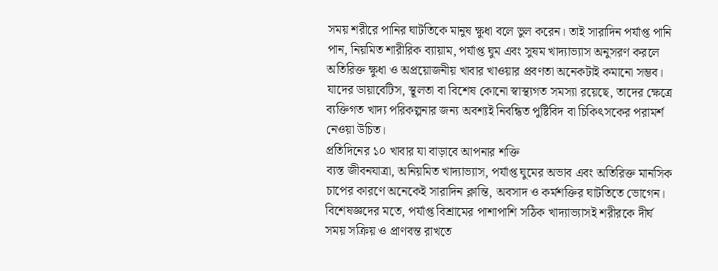সময় শরীরে পানির ঘাটতিকে মানুষ ক্ষুধা বলে ভুল করেন। তাই সারাদিন পর্যাপ্ত পানি পান, নিয়মিত শারীরিক ব্যায়াম, পর্যাপ্ত ঘুম এবং সুষম খাদ্যাভ্যাস অনুসরণ করলে অতিরিক্ত ক্ষুধা ও অপ্রয়োজনীয় খাবার খাওয়ার প্রবণতা অনেকটাই কমানো সম্ভব।
যাদের ডায়াবেটিস, স্থূলতা বা বিশেষ কোনো স্বাস্থ্যগত সমস্যা রয়েছে, তাদের ক্ষেত্রে ব্যক্তিগত খাদ্য পরিকল্পনার জন্য অবশ্যই নিবন্ধিত পুষ্টিবিদ বা চিকিৎসকের পরামর্শ নেওয়া উচিত।
প্রতিদিনের ১০ খাবার যা বাড়াবে আপনার শক্তি
ব্যস্ত জীবনযাত্রা, অনিয়মিত খাদ্যাভ্যাস, পর্যাপ্ত ঘুমের অভাব এবং অতিরিক্ত মানসিক চাপের কারণে অনেকেই সারাদিন ক্লান্তি, অবসাদ ও কর্মশক্তির ঘাটতিতে ভোগেন। বিশেষজ্ঞদের মতে, পর্যাপ্ত বিশ্রামের পাশাপাশি সঠিক খাদ্যাভ্যাসই শরীরকে দীর্ঘ সময় সক্রিয় ও প্রাণবন্ত রাখতে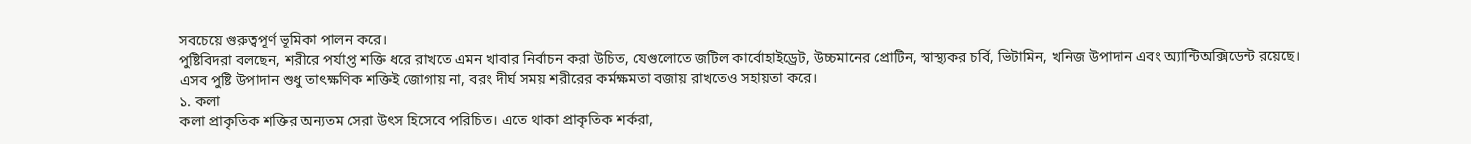সবচেয়ে গুরুত্বপূর্ণ ভূমিকা পালন করে।
পুষ্টিবিদরা বলছেন, শরীরে পর্যাপ্ত শক্তি ধরে রাখতে এমন খাবার নির্বাচন করা উচিত, যেগুলোতে জটিল কার্বোহাইড্রেট, উচ্চমানের প্রোটিন, স্বাস্থ্যকর চর্বি, ভিটামিন, খনিজ উপাদান এবং অ্যান্টিঅক্সিডেন্ট রয়েছে। এসব পুষ্টি উপাদান শুধু তাৎক্ষণিক শক্তিই জোগায় না, বরং দীর্ঘ সময় শরীরের কর্মক্ষমতা বজায় রাখতেও সহায়তা করে।
১. কলা
কলা প্রাকৃতিক শক্তির অন্যতম সেরা উৎস হিসেবে পরিচিত। এতে থাকা প্রাকৃতিক শর্করা,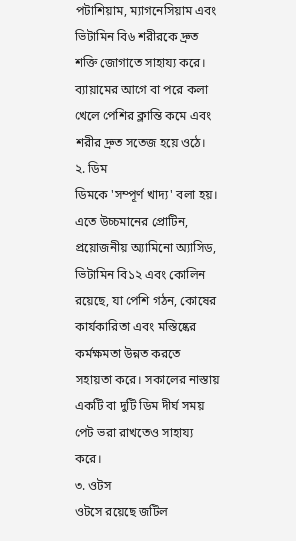পটাশিয়াম, ম্যাগনেসিয়াম এবং ভিটামিন বি৬ শরীরকে দ্রুত শক্তি জোগাতে সাহায্য করে। ব্যায়ামের আগে বা পরে কলা খেলে পেশির ক্লান্তি কমে এবং শরীর দ্রুত সতেজ হয়ে ওঠে।
২. ডিম
ডিমকে 'সম্পূর্ণ খাদ্য' বলা হয়। এতে উচ্চমানের প্রোটিন, প্রয়োজনীয় অ্যামিনো অ্যাসিড, ভিটামিন বি১২ এবং কোলিন রয়েছে, যা পেশি গঠন, কোষের কার্যকারিতা এবং মস্তিষ্কের কর্মক্ষমতা উন্নত করতে সহায়তা করে। সকালের নাস্তায় একটি বা দুটি ডিম দীর্ঘ সময় পেট ভরা রাখতেও সাহায্য করে।
৩. ওটস
ওটসে রয়েছে জটিল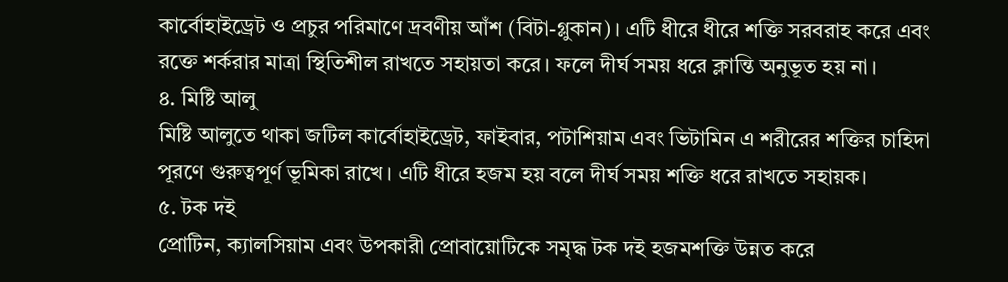কার্বোহাইড্রেট ও প্রচুর পরিমাণে দ্রবণীয় আঁশ (বিটা-গ্লুকান)। এটি ধীরে ধীরে শক্তি সরবরাহ করে এবং রক্তে শর্করার মাত্রা স্থিতিশীল রাখতে সহায়তা করে। ফলে দীর্ঘ সময় ধরে ক্লান্তি অনুভূত হয় না।
৪. মিষ্টি আলু
মিষ্টি আলুতে থাকা জটিল কার্বোহাইড্রেট, ফাইবার, পটাশিয়াম এবং ভিটামিন এ শরীরের শক্তির চাহিদা পূরণে গুরুত্বপূর্ণ ভূমিকা রাখে। এটি ধীরে হজম হয় বলে দীর্ঘ সময় শক্তি ধরে রাখতে সহায়ক।
৫. টক দই
প্রোটিন, ক্যালসিয়াম এবং উপকারী প্রোবায়োটিকে সমৃদ্ধ টক দই হজমশক্তি উন্নত করে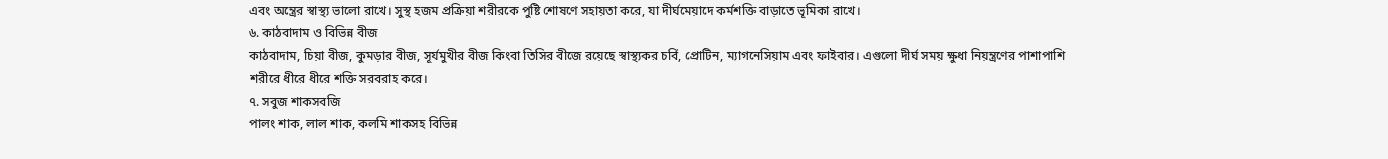এবং অন্ত্রের স্বাস্থ্য ভালো রাখে। সুস্থ হজম প্রক্রিয়া শরীরকে পুষ্টি শোষণে সহায়তা করে, যা দীর্ঘমেয়াদে কর্মশক্তি বাড়াতে ভূমিকা রাখে।
৬. কাঠবাদাম ও বিভিন্ন বীজ
কাঠবাদাম, চিয়া বীজ, কুমড়ার বীজ, সূর্যমুখীর বীজ কিংবা তিসির বীজে রয়েছে স্বাস্থ্যকর চর্বি, প্রোটিন, ম্যাগনেসিয়াম এবং ফাইবার। এগুলো দীর্ঘ সময় ক্ষুধা নিয়ন্ত্রণের পাশাপাশি শরীরে ধীরে ধীরে শক্তি সরবরাহ করে।
৭. সবুজ শাকসবজি
পালং শাক, লাল শাক, কলমি শাকসহ বিভিন্ন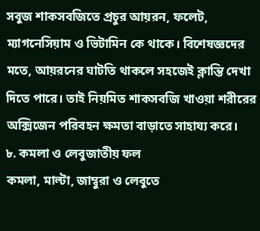সবুজ শাকসবজিতে প্রচুর আয়রন, ফলেট, ম্যাগনেসিয়াম ও ভিটামিন কে থাকে। বিশেষজ্ঞদের মতে, আয়রনের ঘাটতি থাকলে সহজেই ক্লান্তি দেখা দিতে পারে। তাই নিয়মিত শাকসবজি খাওয়া শরীরের অক্সিজেন পরিবহন ক্ষমতা বাড়াতে সাহায্য করে।
৮. কমলা ও লেবুজাতীয় ফল
কমলা, মাল্টা, জাম্বুরা ও লেবুতে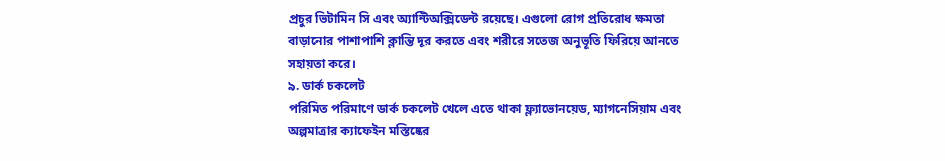প্রচুর ভিটামিন সি এবং অ্যান্টিঅক্সিডেন্ট রয়েছে। এগুলো রোগ প্রতিরোধ ক্ষমতা বাড়ানোর পাশাপাশি ক্লান্তি দূর করতে এবং শরীরে সতেজ অনুভূতি ফিরিয়ে আনতে সহায়তা করে।
৯. ডার্ক চকলেট
পরিমিত পরিমাণে ডার্ক চকলেট খেলে এতে থাকা ফ্ল্যাভোনয়েড, ম্যাগনেসিয়াম এবং অল্পমাত্রার ক্যাফেইন মস্তিষ্কের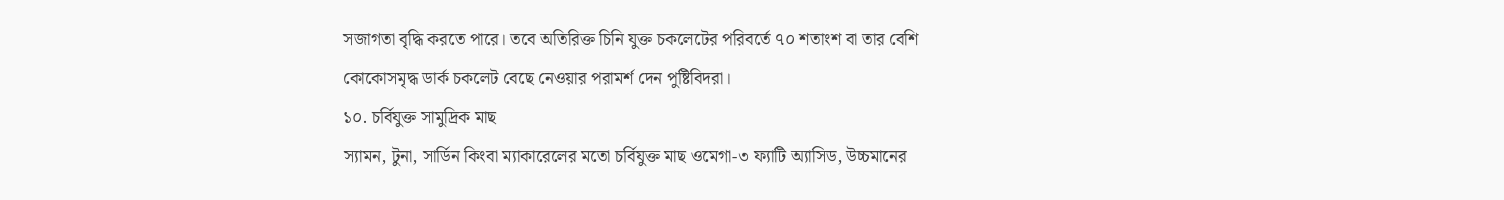সজাগতা বৃদ্ধি করতে পারে। তবে অতিরিক্ত চিনি যুক্ত চকলেটের পরিবর্তে ৭০ শতাংশ বা তার বেশি কোকোসমৃদ্ধ ডার্ক চকলেট বেছে নেওয়ার পরামর্শ দেন পুষ্টিবিদরা।
১০. চর্বিযুক্ত সামুদ্রিক মাছ
স্যামন, টুনা, সার্ডিন কিংবা ম্যাকারেলের মতো চর্বিযুক্ত মাছ ওমেগা-৩ ফ্যাটি অ্যাসিড, উচ্চমানের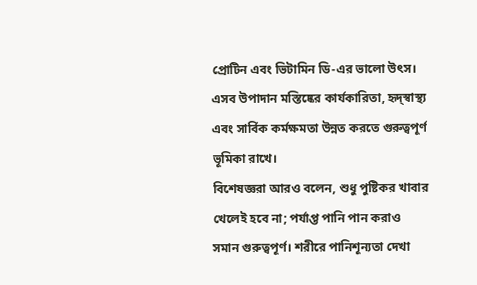প্রোটিন এবং ভিটামিন ডি-এর ভালো উৎস। এসব উপাদান মস্তিষ্কের কার্যকারিতা, হৃদ্স্বাস্থ্য এবং সার্বিক কর্মক্ষমতা উন্নত করতে গুরুত্বপূর্ণ ভূমিকা রাখে।
বিশেষজ্ঞরা আরও বলেন, শুধু পুষ্টিকর খাবার খেলেই হবে না; পর্যাপ্ত পানি পান করাও সমান গুরুত্বপূর্ণ। শরীরে পানিশূন্যতা দেখা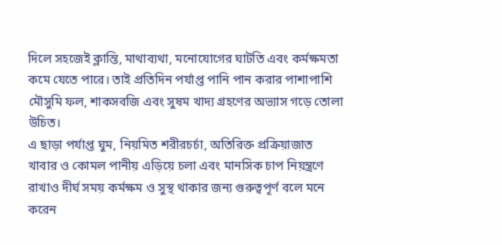দিলে সহজেই ক্লান্তি, মাথাব্যথা, মনোযোগের ঘাটতি এবং কর্মক্ষমতা কমে যেতে পারে। তাই প্রতিদিন পর্যাপ্ত পানি পান করার পাশাপাশি মৌসুমি ফল, শাকসবজি এবং সুষম খাদ্য গ্রহণের অভ্যাস গড়ে তোলা উচিত।
এ ছাড়া পর্যাপ্ত ঘুম, নিয়মিত শরীরচর্চা, অতিরিক্ত প্রক্রিয়াজাত খাবার ও কোমল পানীয় এড়িয়ে চলা এবং মানসিক চাপ নিয়ন্ত্রণে রাখাও দীর্ঘ সময় কর্মক্ষম ও সুস্থ থাকার জন্য গুরুত্বপূর্ণ বলে মনে করেন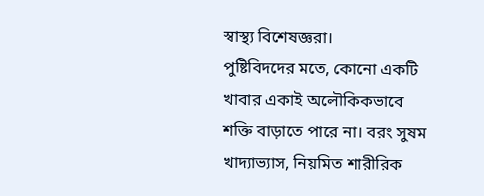স্বাস্থ্য বিশেষজ্ঞরা।
পুষ্টিবিদদের মতে, কোনো একটি খাবার একাই অলৌকিকভাবে শক্তি বাড়াতে পারে না। বরং সুষম খাদ্যাভ্যাস, নিয়মিত শারীরিক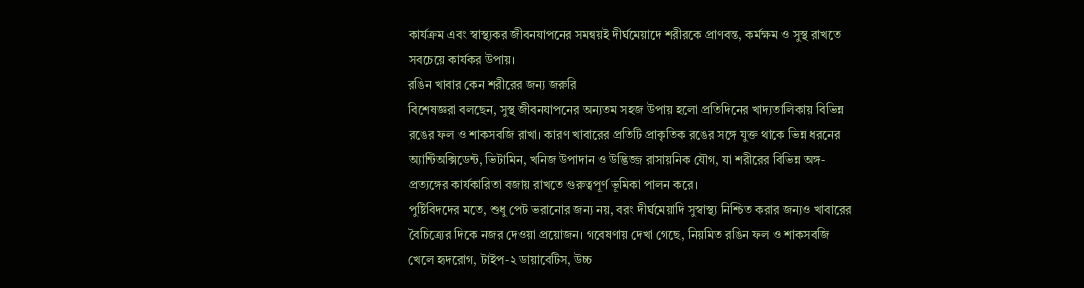কার্যক্রম এবং স্বাস্থ্যকর জীবনযাপনের সমন্বয়ই দীর্ঘমেয়াদে শরীরকে প্রাণবন্ত, কর্মক্ষম ও সুস্থ রাখতে সবচেয়ে কার্যকর উপায়।
রঙিন খাবার কেন শরীরের জন্য জরুরি
বিশেষজ্ঞরা বলছেন, সুস্থ জীবনযাপনের অন্যতম সহজ উপায় হলো প্রতিদিনের খাদ্যতালিকায় বিভিন্ন রঙের ফল ও শাকসবজি রাখা। কারণ খাবারের প্রতিটি প্রাকৃতিক রঙের সঙ্গে যুক্ত থাকে ভিন্ন ধরনের অ্যান্টিঅক্সিডেন্ট, ভিটামিন, খনিজ উপাদান ও উদ্ভিজ্জ রাসায়নিক যৌগ, যা শরীরের বিভিন্ন অঙ্গ-প্রত্যঙ্গের কার্যকারিতা বজায় রাখতে গুরুত্বপূর্ণ ভূমিকা পালন করে।
পুষ্টিবিদদের মতে, শুধু পেট ভরানোর জন্য নয়, বরং দীর্ঘমেয়াদি সুস্বাস্থ্য নিশ্চিত করার জন্যও খাবারের বৈচিত্র্যের দিকে নজর দেওয়া প্রয়োজন। গবেষণায় দেখা গেছে, নিয়মিত রঙিন ফল ও শাকসবজি খেলে হৃদরোগ, টাইপ-২ ডায়াবেটিস, উচ্চ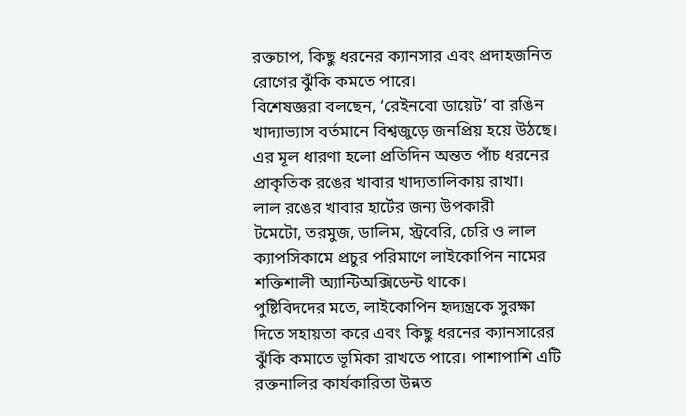রক্তচাপ, কিছু ধরনের ক্যানসার এবং প্রদাহজনিত রোগের ঝুঁকি কমতে পারে।
বিশেষজ্ঞরা বলছেন, ‘রেইনবো ডায়েট’ বা রঙিন খাদ্যাভ্যাস বর্তমানে বিশ্বজুড়ে জনপ্রিয় হয়ে উঠছে। এর মূল ধারণা হলো প্রতিদিন অন্তত পাঁচ ধরনের প্রাকৃতিক রঙের খাবার খাদ্যতালিকায় রাখা।
লাল রঙের খাবার হার্টের জন্য উপকারী
টমেটো, তরমুজ, ডালিম, স্ট্রবেরি, চেরি ও লাল ক্যাপসিকামে প্রচুর পরিমাণে লাইকোপিন নামের শক্তিশালী অ্যান্টিঅক্সিডেন্ট থাকে।
পুষ্টিবিদদের মতে, লাইকোপিন হৃদ্যন্ত্রকে সুরক্ষা দিতে সহায়তা করে এবং কিছু ধরনের ক্যানসারের ঝুঁকি কমাতে ভূমিকা রাখতে পারে। পাশাপাশি এটি রক্তনালির কার্যকারিতা উন্নত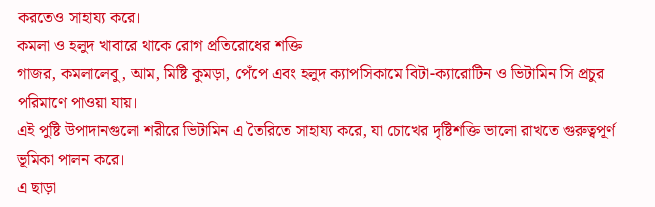করতেও সাহায্য করে।
কমলা ও হলুদ খাবারে থাকে রোগ প্রতিরোধের শক্তি
গাজর, কমলালেবু, আম, মিষ্টি কুমড়া, পেঁপে এবং হলুদ ক্যাপসিকামে বিটা-ক্যারোটিন ও ভিটামিন সি প্রচুর পরিমাণে পাওয়া যায়।
এই পুষ্টি উপাদানগুলো শরীরে ভিটামিন এ তৈরিতে সাহায্য করে, যা চোখের দৃষ্টিশক্তি ভালো রাখতে গুরুত্বপূর্ণ ভূমিকা পালন করে।
এ ছাড়া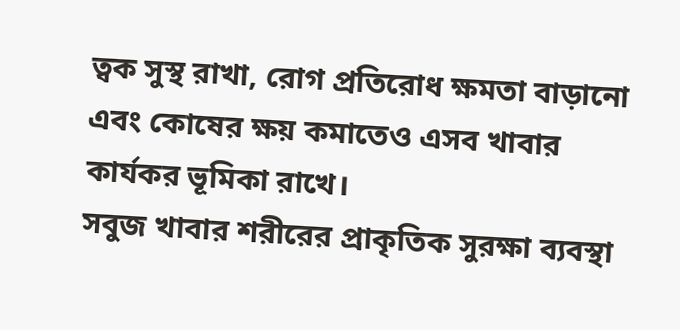ত্বক সুস্থ রাখা, রোগ প্রতিরোধ ক্ষমতা বাড়ানো এবং কোষের ক্ষয় কমাতেও এসব খাবার কার্যকর ভূমিকা রাখে।
সবুজ খাবার শরীরের প্রাকৃতিক সুরক্ষা ব্যবস্থা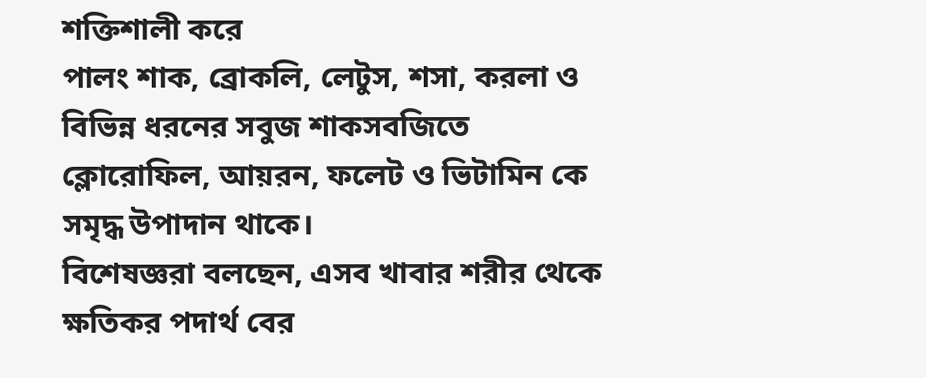শক্তিশালী করে
পালং শাক, ব্রোকলি, লেটুস, শসা, করলা ও বিভিন্ন ধরনের সবুজ শাকসবজিতে ক্লোরোফিল, আয়রন, ফলেট ও ভিটামিন কে সমৃদ্ধ উপাদান থাকে।
বিশেষজ্ঞরা বলছেন, এসব খাবার শরীর থেকে ক্ষতিকর পদার্থ বের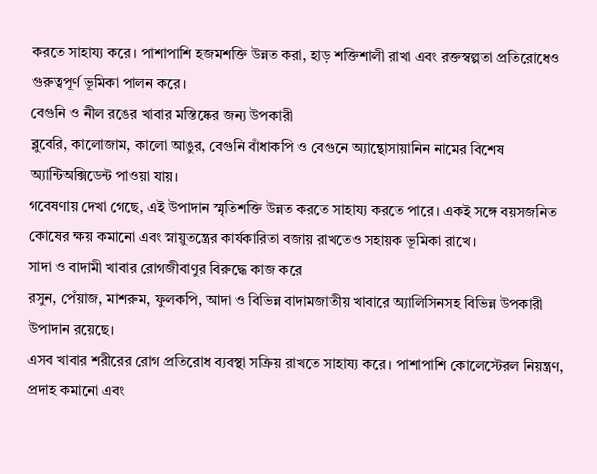করতে সাহায্য করে। পাশাপাশি হজমশক্তি উন্নত করা, হাড় শক্তিশালী রাখা এবং রক্তস্বল্পতা প্রতিরোধেও গুরুত্বপূর্ণ ভূমিকা পালন করে।
বেগুনি ও নীল রঙের খাবার মস্তিষ্কের জন্য উপকারী
ব্লুবেরি, কালোজাম, কালো আঙুর, বেগুনি বাঁধাকপি ও বেগুনে অ্যান্থোসায়ানিন নামের বিশেষ অ্যান্টিঅক্সিডেন্ট পাওয়া যায়।
গবেষণায় দেখা গেছে, এই উপাদান স্মৃতিশক্তি উন্নত করতে সাহায্য করতে পারে। একই সঙ্গে বয়সজনিত কোষের ক্ষয় কমানো এবং স্নায়ুতন্ত্রের কার্যকারিতা বজায় রাখতেও সহায়ক ভূমিকা রাখে।
সাদা ও বাদামী খাবার রোগজীবাণুর বিরুদ্ধে কাজ করে
রসুন, পেঁয়াজ, মাশরুম, ফুলকপি, আদা ও বিভিন্ন বাদামজাতীয় খাবারে অ্যালিসিনসহ বিভিন্ন উপকারী উপাদান রয়েছে।
এসব খাবার শরীরের রোগ প্রতিরোধ ব্যবস্থা সক্রিয় রাখতে সাহায্য করে। পাশাপাশি কোলেস্টেরল নিয়ন্ত্রণ, প্রদাহ কমানো এবং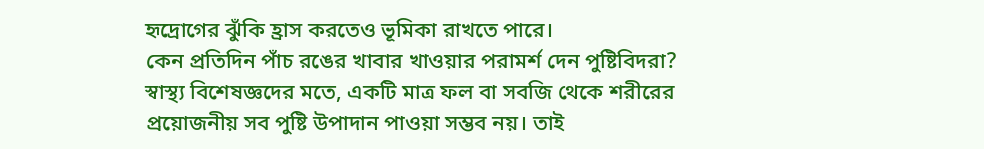হৃদ্রোগের ঝুঁকি হ্রাস করতেও ভূমিকা রাখতে পারে।
কেন প্রতিদিন পাঁচ রঙের খাবার খাওয়ার পরামর্শ দেন পুষ্টিবিদরা?
স্বাস্থ্য বিশেষজ্ঞদের মতে, একটি মাত্র ফল বা সবজি থেকে শরীরের প্রয়োজনীয় সব পুষ্টি উপাদান পাওয়া সম্ভব নয়। তাই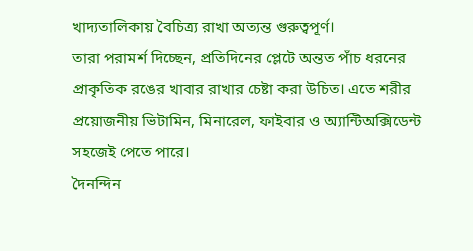খাদ্যতালিকায় বৈচিত্র্য রাখা অত্যন্ত গুরুত্বপূর্ণ।
তারা পরামর্শ দিচ্ছেন, প্রতিদিনের প্লেটে অন্তত পাঁচ ধরনের প্রাকৃতিক রঙের খাবার রাখার চেষ্টা করা উচিত। এতে শরীর প্রয়োজনীয় ভিটামিন, মিনারেল, ফাইবার ও অ্যান্টিঅক্সিডেন্ট সহজেই পেতে পারে।
দৈনন্দিন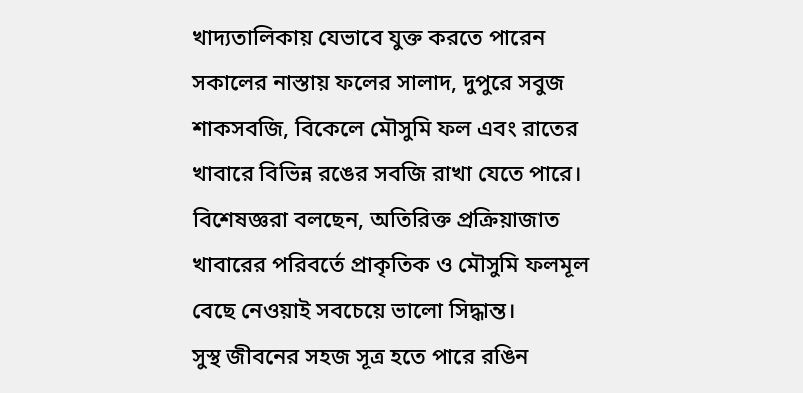খাদ্যতালিকায় যেভাবে যুক্ত করতে পারেন
সকালের নাস্তায় ফলের সালাদ, দুপুরে সবুজ শাকসবজি, বিকেলে মৌসুমি ফল এবং রাতের খাবারে বিভিন্ন রঙের সবজি রাখা যেতে পারে।
বিশেষজ্ঞরা বলছেন, অতিরিক্ত প্রক্রিয়াজাত খাবারের পরিবর্তে প্রাকৃতিক ও মৌসুমি ফলমূল বেছে নেওয়াই সবচেয়ে ভালো সিদ্ধান্ত।
সুস্থ জীবনের সহজ সূত্র হতে পারে রঙিন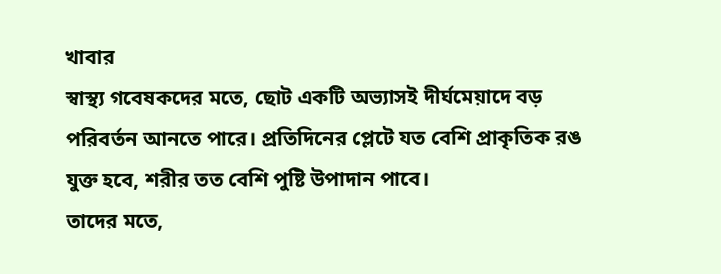খাবার
স্বাস্থ্য গবেষকদের মতে, ছোট একটি অভ্যাসই দীর্ঘমেয়াদে বড় পরিবর্তন আনতে পারে। প্রতিদিনের প্লেটে যত বেশি প্রাকৃতিক রঙ যুক্ত হবে, শরীর তত বেশি পুষ্টি উপাদান পাবে।
তাদের মতে,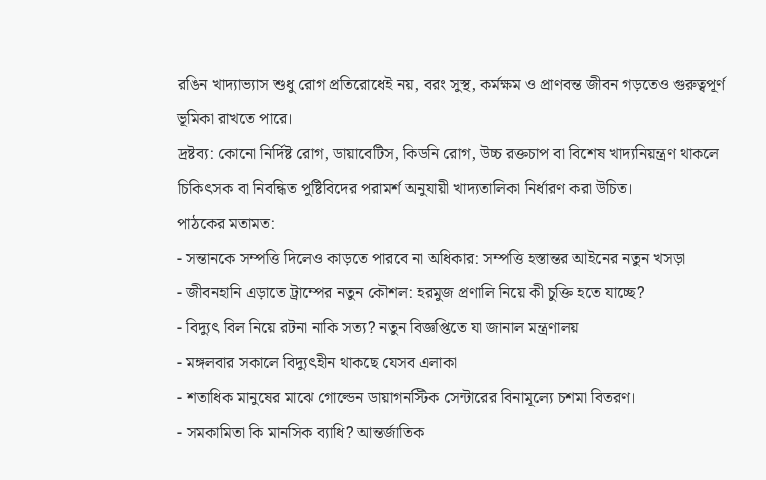রঙিন খাদ্যাভ্যাস শুধু রোগ প্রতিরোধেই নয়, বরং সুস্থ, কর্মক্ষম ও প্রাণবন্ত জীবন গড়তেও গুরুত্বপূর্ণ ভূমিকা রাখতে পারে।
দ্রষ্টব্য: কোনো নির্দিষ্ট রোগ, ডায়াবেটিস, কিডনি রোগ, উচ্চ রক্তচাপ বা বিশেষ খাদ্যনিয়ন্ত্রণ থাকলে চিকিৎসক বা নিবন্ধিত পুষ্টিবিদের পরামর্শ অনুযায়ী খাদ্যতালিকা নির্ধারণ করা উচিত।
পাঠকের মতামত:
- সন্তানকে সম্পত্তি দিলেও কাড়তে পারবে না অধিকার: সম্পত্তি হস্তান্তর আইনের নতুন খসড়া
- জীবনহানি এড়াতে ট্রাম্পের নতুন কৌশল: হরমুজ প্রণালি নিয়ে কী চুক্তি হতে যাচ্ছে?
- বিদ্যুৎ বিল নিয়ে রটনা নাকি সত্য? নতুন বিজ্ঞপ্তিতে যা জানাল মন্ত্রণালয়
- মঙ্গলবার সকালে বিদ্যুৎহীন থাকছে যেসব এলাকা
- শতাধিক মানুষের মাঝে গোল্ডেন ডায়াগনস্টিক সেন্টারের বিনামূল্যে চশমা বিতরণ।
- সমকামিতা কি মানসিক ব্যাধি? আন্তর্জাতিক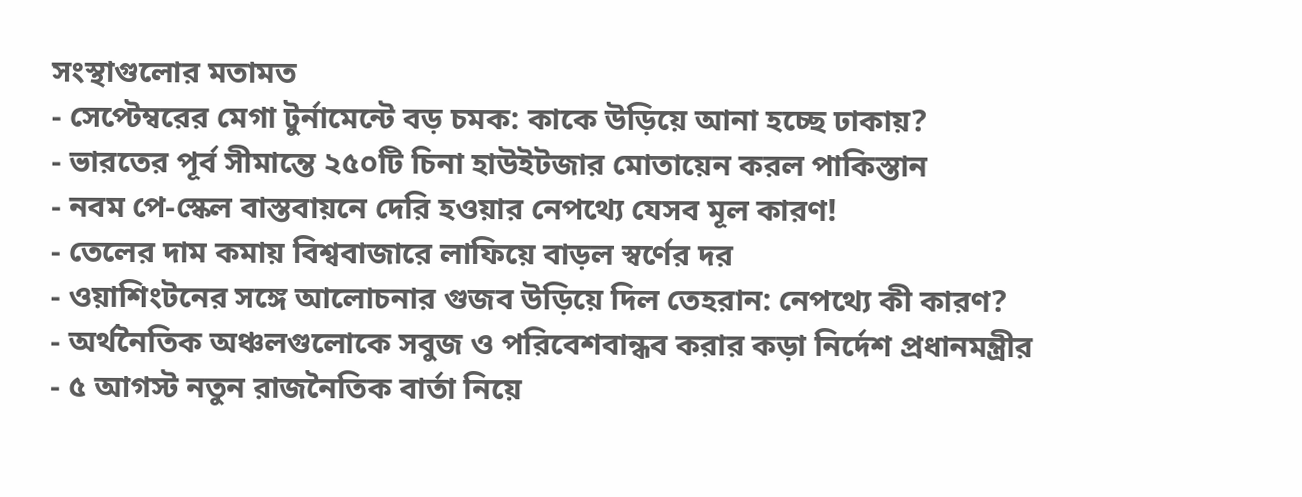সংস্থাগুলোর মতামত
- সেপ্টেম্বরের মেগা টুর্নামেন্টে বড় চমক: কাকে উড়িয়ে আনা হচ্ছে ঢাকায়?
- ভারতের পূর্ব সীমান্তে ২৫০টি চিনা হাউইটজার মোতায়েন করল পাকিস্তান
- নবম পে-স্কেল বাস্তবায়নে দেরি হওয়ার নেপথ্যে যেসব মূল কারণ!
- তেলের দাম কমায় বিশ্ববাজারে লাফিয়ে বাড়ল স্বর্ণের দর
- ওয়াশিংটনের সঙ্গে আলোচনার গুজব উড়িয়ে দিল তেহরান: নেপথ্যে কী কারণ?
- অর্থনৈতিক অঞ্চলগুলোকে সবুজ ও পরিবেশবান্ধব করার কড়া নির্দেশ প্রধানমন্ত্রীর
- ৫ আগস্ট নতুন রাজনৈতিক বার্তা নিয়ে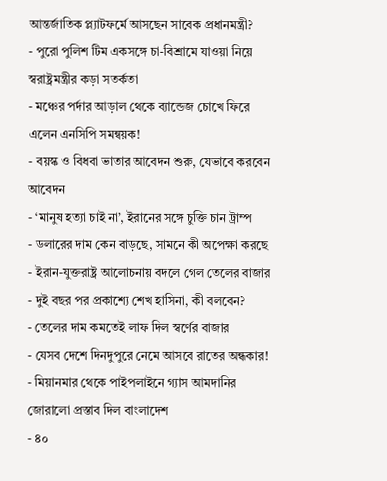আন্তর্জাতিক প্ল্যাটফর্মে আসছেন সাবেক প্রধানমন্ত্রী?
- পুরো পুলিশ টিম একসঙ্গে চা-বিশ্রামে যাওয়া নিয়ে স্বরাষ্ট্রমন্ত্রীর কড়া সতর্কতা
- মঞ্চের পর্দার আড়াল থেকে ব্যান্ডেজ চোখে ফিরে এলেন এনসিপি সমন্বয়ক!
- বয়স্ক ও বিধবা ভাতার আবেদন শুরু, যেভাবে করবেন আবেদন
- ‘মানুষ হত্যা চাই না’, ইরানের সঙ্গে চুক্তি চান ট্রাম্প
- ডলারের দাম কেন বাড়ছে, সামনে কী অপেক্ষা করছে
- ইরান-যুক্তরাষ্ট্র আলোচনায় বদলে গেল তেলের বাজার
- দুই বছর পর প্রকাশ্যে শেখ হাসিনা, কী বলবেন?
- তেলের দাম কমতেই লাফ দিল স্বর্ণের বাজার
- যেসব দেশে দিনদুপুরে নেমে আসবে রাতের অন্ধকার!
- মিয়ানমার থেকে পাইপলাইনে গ্যাস আমদানির জোরালো প্রস্তাব দিল বাংলাদেশ
- ৪০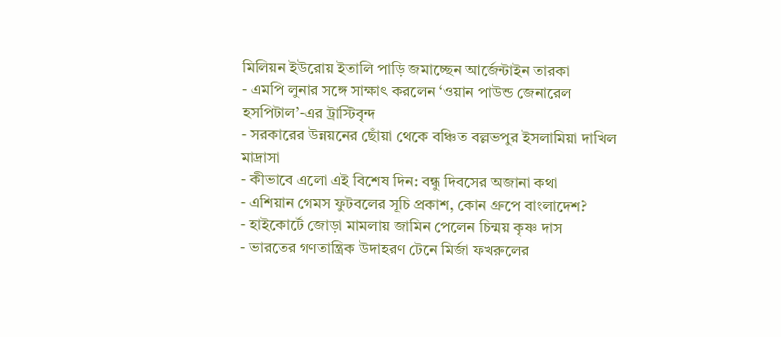মিলিয়ন ইউরোয় ইতালি পাড়ি জমাচ্ছেন আর্জেন্টাইন তারকা
- এমপি লুনার সঙ্গে সাক্ষাৎ করলেন ‘ওয়ান পাউন্ড জেনারেল হসপিটাল’-এর ট্রাস্টিবৃন্দ
- সরকারের উন্নয়নের ছোঁয়া থেকে বঞ্চিত বল্লভপুর ইসলামিয়া দাখিল মাদ্রাসা
- কীভাবে এলো এই বিশেষ দিন: বন্ধু দিবসের অজানা কথা
- এশিয়ান গেমস ফুটবলের সূচি প্রকাশ, কোন গ্রুপে বাংলাদেশ?
- হাইকোর্টে জোড়া মামলায় জামিন পেলেন চিন্ময় কৃষ্ণ দাস
- ভারতের গণতান্ত্রিক উদাহরণ টেনে মির্জা ফখরুলের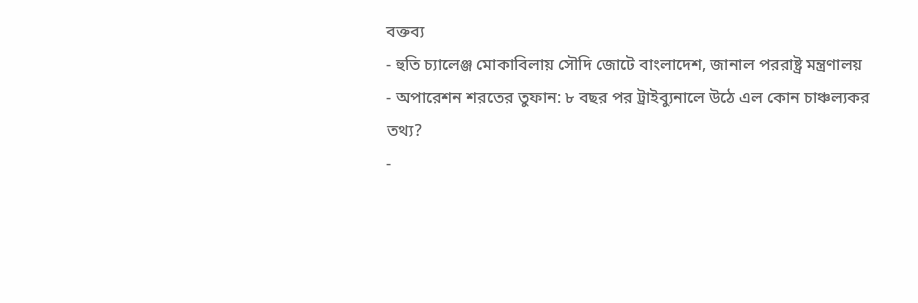বক্তব্য
- হুতি চ্যালেঞ্জ মোকাবিলায় সৌদি জোটে বাংলাদেশ, জানাল পররাষ্ট্র মন্ত্রণালয়
- অপারেশন শরতের তুফান: ৮ বছর পর ট্রাইব্যুনালে উঠে এল কোন চাঞ্চল্যকর তথ্য?
-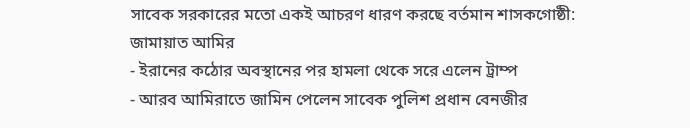সাবেক সরকারের মতো একই আচরণ ধারণ করছে বর্তমান শাসকগোষ্ঠী: জামায়াত আমির
- ইরানের কঠোর অবস্থানের পর হামলা থেকে সরে এলেন ট্রাম্প
- আরব আমিরাতে জামিন পেলেন সাবেক পুলিশ প্রধান বেনজীর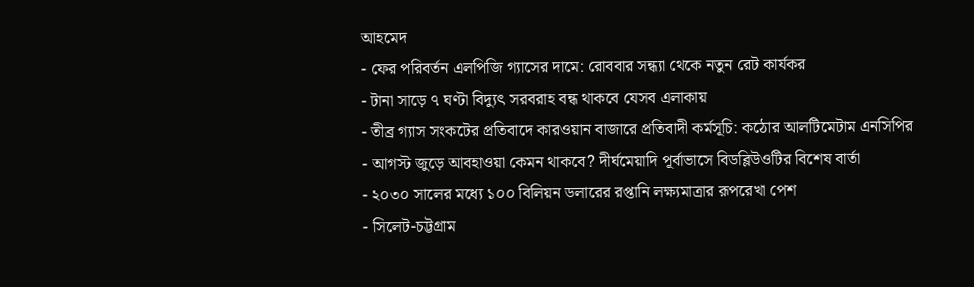আহমেদ
- ফের পরিবর্তন এলপিজি গ্যাসের দামে: রোববার সন্ধ্যা থেকে নতুন রেট কার্যকর
- টানা সাড়ে ৭ ঘণ্টা বিদ্যুৎ সরবরাহ বন্ধ থাকবে যেসব এলাকায়
- তীব্র গ্যাস সংকটের প্রতিবাদে কারওয়ান বাজারে প্রতিবাদী কর্মসূচি: কঠোর আলটিমেটাম এনসিপির
- আগস্ট জুড়ে আবহাওয়া কেমন থাকবে? দীর্ঘমেয়াদি পূর্বাভাসে বিডব্লিউওটির বিশেষ বার্তা
- ২০৩০ সালের মধ্যে ১০০ বিলিয়ন ডলারের রপ্তানি লক্ষ্যমাত্রার রূপরেখা পেশ
- সিলেট-চট্টগ্রাম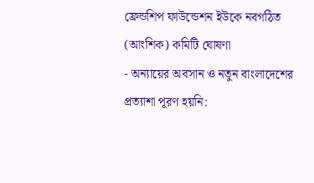ফ্রেন্ডশিপ ফাউন্ডেশন ইউকে নবগঠিত (আংশিক) কমিটি ঘোষণা
- অন্যায়ের অবসান ও নতুন বাংলাদেশের প্রত্যাশা পূরণ হয়নি: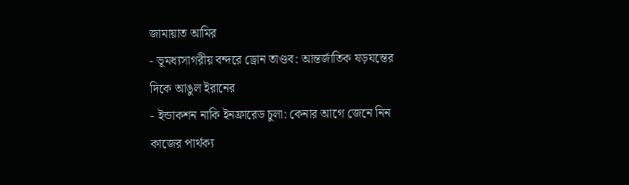জামায়াত আমির
- ভূমধ্যসাগরীয় বন্দরে ড্রোন তাণ্ডব: আন্তর্জাতিক ষড়যন্তের দিকে আঙুল ইরানের
- ইন্ডাকশন নাকি ইনফ্রারেড চুলা: কেনার আগে জেনে নিন কাজের পার্থক্য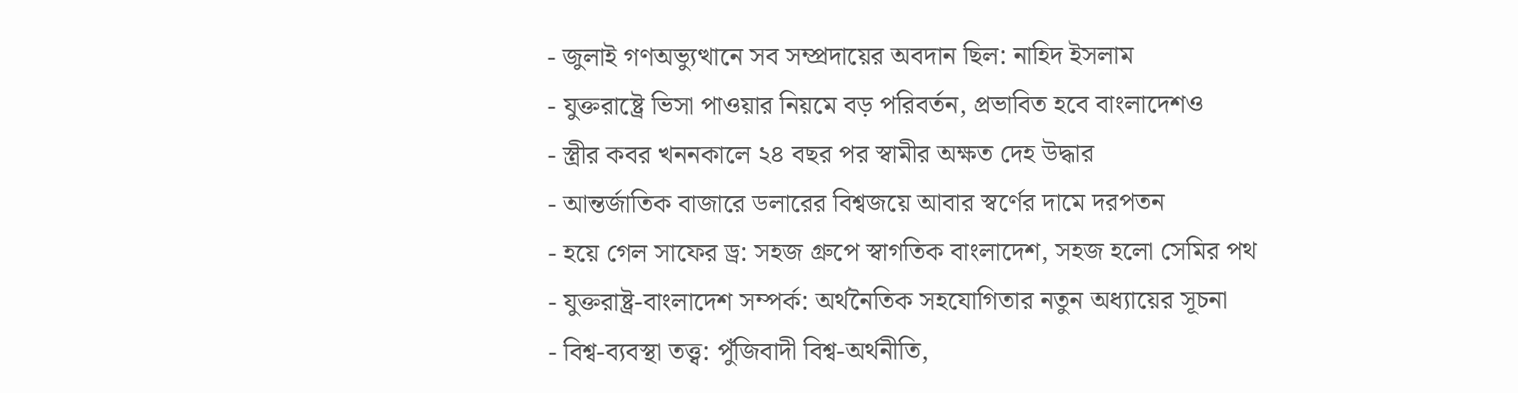- জুলাই গণঅভ্যুত্থানে সব সম্প্রদায়ের অবদান ছিল: নাহিদ ইসলাম
- যুক্তরাষ্ট্রে ভিসা পাওয়ার নিয়মে বড় পরিবর্তন, প্রভাবিত হবে বাংলাদেশও
- স্ত্রীর কবর খননকালে ২৪ বছর পর স্বামীর অক্ষত দেহ উদ্ধার
- আন্তর্জাতিক বাজারে ডলারের বিশ্বজয়ে আবার স্বর্ণের দামে দরপতন
- হয়ে গেল সাফের ড্র: সহজ গ্রুপে স্বাগতিক বাংলাদেশ, সহজ হলো সেমির পথ
- যুক্তরাষ্ট্র-বাংলাদেশ সম্পর্ক: অর্থনৈতিক সহযোগিতার নতুন অধ্যায়ের সূচনা
- বিশ্ব-ব্যবস্থা তত্ত্ব: পুঁজিবাদী বিশ্ব-অর্থনীতি,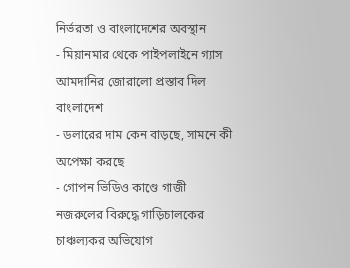নির্ভরতা ও বাংলাদেশের অবস্থান
- মিয়ানমার থেকে পাইপলাইনে গ্যাস আমদানির জোরালো প্রস্তাব দিল বাংলাদেশ
- ডলারের দাম কেন বাড়ছে, সামনে কী অপেক্ষা করছে
- গোপন ভিডিও কাণ্ডে গাজী নজরুলের বিরুদ্ধে গাড়িচালকের চাঞ্চল্যকর অভিযোগ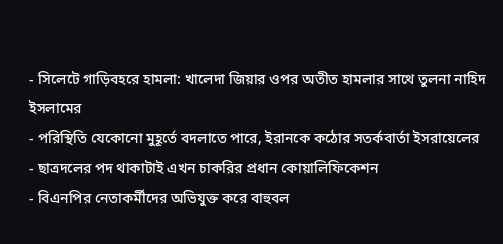- সিলেটে গাড়িবহরে হামলা: খালেদা জিয়ার ওপর অতীত হামলার সাথে তুলনা নাহিদ ইসলামের
- পরিস্থিতি যেকোনো মুহূর্তে বদলাতে পারে, ইরানকে কঠোর সতর্কবার্তা ইসরায়েলের
- ছাত্রদলের পদ থাকাটাই এখন চাকরির প্রধান কোয়ালিফিকেশন
- বিএনপির নেতাকর্মীদের অভিযুক্ত করে বাহুবল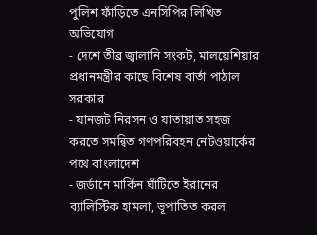পুলিশ ফাঁড়িতে এনসিপির লিখিত অভিযোগ
- দেশে তীব্র জ্বালানি সংকট, মালয়েশিয়ার প্রধানমন্ত্রীর কাছে বিশেষ বার্তা পাঠাল সরকার
- যানজট নিরসন ও যাতায়াত সহজ করতে সমন্বিত গণপরিবহন নেটওয়ার্কের পথে বাংলাদেশ
- জর্ডানে মার্কিন ঘাঁটিতে ইরানের ব্যালিস্টিক হামলা, ভূপাতিত করল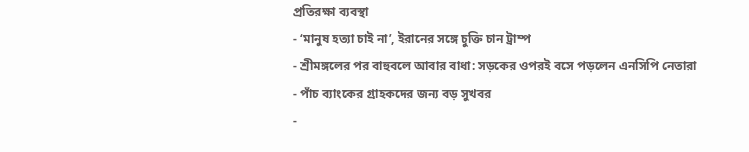প্রতিরক্ষা ব্যবস্থা
- ‘মানুষ হত্যা চাই না’, ইরানের সঙ্গে চুক্তি চান ট্রাম্প
- শ্রীমঙ্গলের পর বাহুবলে আবার বাধা: সড়কের ওপরই বসে পড়লেন এনসিপি নেতারা
- পাঁচ ব্যাংকের গ্রাহকদের জন্য বড় সুখবর
-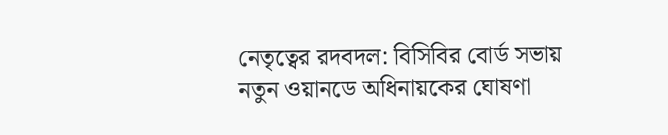নেতৃত্বের রদবদল: বিসিবির বোর্ড সভায় নতুন ওয়ানডে অধিনায়কের ঘোষণা